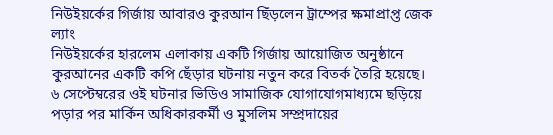নিউইয়র্কের গির্জায় আবারও কুরআন ছিঁড়লেন ট্রাম্পের ক্ষমাপ্রাপ্ত জেক ল্যাং
নিউইয়র্কের হারলেম এলাকায় একটি গির্জায় আয়োজিত অনুষ্ঠানে কুরআনের একটি কপি ছেঁড়ার ঘটনায় নতুন করে বিতর্ক তৈরি হয়েছে। ৬ সেপ্টেম্বরের ওই ঘটনার ভিডিও সামাজিক যোগাযোগমাধ্যমে ছড়িয়ে পড়ার পর মার্কিন অধিকারকর্মী ও মুসলিম সম্প্রদায়ের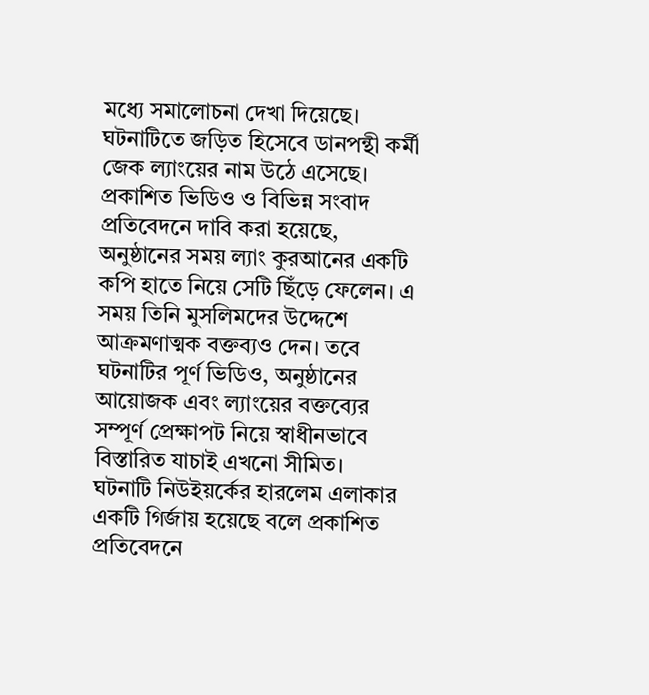মধ্যে সমালোচনা দেখা দিয়েছে। ঘটনাটিতে জড়িত হিসেবে ডানপন্থী কর্মী জেক ল্যাংয়ের নাম উঠে এসেছে।
প্রকাশিত ভিডিও ও বিভিন্ন সংবাদ প্রতিবেদনে দাবি করা হয়েছে, অনুষ্ঠানের সময় ল্যাং কুরআনের একটি কপি হাতে নিয়ে সেটি ছিঁড়ে ফেলেন। এ সময় তিনি মুসলিমদের উদ্দেশে আক্রমণাত্মক বক্তব্যও দেন। তবে ঘটনাটির পূর্ণ ভিডিও, অনুষ্ঠানের আয়োজক এবং ল্যাংয়ের বক্তব্যের সম্পূর্ণ প্রেক্ষাপট নিয়ে স্বাধীনভাবে বিস্তারিত যাচাই এখনো সীমিত।
ঘটনাটি নিউইয়র্কের হারলেম এলাকার একটি গির্জায় হয়েছে বলে প্রকাশিত প্রতিবেদনে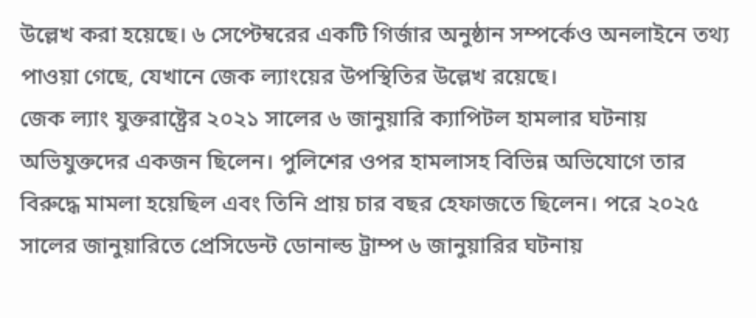উল্লেখ করা হয়েছে। ৬ সেপ্টেম্বরের একটি গির্জার অনুষ্ঠান সম্পর্কেও অনলাইনে তথ্য পাওয়া গেছে, যেখানে জেক ল্যাংয়ের উপস্থিতির উল্লেখ রয়েছে।
জেক ল্যাং যুক্তরাষ্ট্রের ২০২১ সালের ৬ জানুয়ারি ক্যাপিটল হামলার ঘটনায় অভিযুক্তদের একজন ছিলেন। পুলিশের ওপর হামলাসহ বিভিন্ন অভিযোগে তার বিরুদ্ধে মামলা হয়েছিল এবং তিনি প্রায় চার বছর হেফাজতে ছিলেন। পরে ২০২৫ সালের জানুয়ারিতে প্রেসিডেন্ট ডোনাল্ড ট্রাম্প ৬ জানুয়ারির ঘটনায়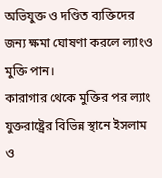অভিযুক্ত ও দণ্ডিত ব্যক্তিদের জন্য ক্ষমা ঘোষণা করলে ল্যাংও মুক্তি পান।
কারাগার থেকে মুক্তির পর ল্যাং যুক্তরাষ্ট্রের বিভিন্ন স্থানে ইসলাম ও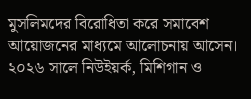মুসলিমদের বিরোধিতা করে সমাবেশ আয়োজনের মাধ্যমে আলোচনায় আসেন। ২০২৬ সালে নিউইয়র্ক, মিশিগান ও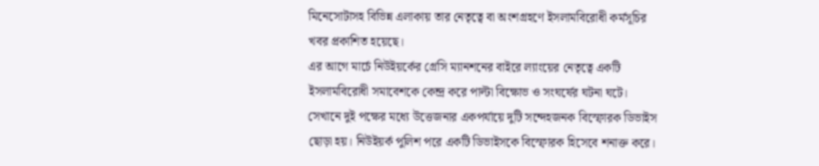মিনেসোটাসহ বিভিন্ন এলাকায় তার নেতৃত্বে বা অংশগ্রহণে ইসলামবিরোধী কর্মসূচির খবর প্রকাশিত হয়েছে।
এর আগে মার্চে নিউইয়র্কের গ্রেসি ম্যানশনের বাইরে ল্যাংয়ের নেতৃত্বে একটি ইসলামবিরোধী সমাবেশকে কেন্দ্র করে পাল্টা বিক্ষোভ ও সংঘর্ষের ঘটনা ঘটে। সেখানে দুই পক্ষের মধ্যে উত্তেজনার একপর্যায়ে দুটি সন্দেহজনক বিস্ফোরক ডিভাইস ছোড়া হয়। নিউইয়র্ক পুলিশ পরে একটি ডিভাইসকে বিস্ফোরক হিসেবে শনাক্ত করে।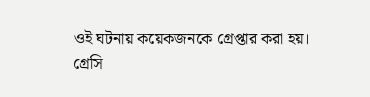ওই ঘটনায় কয়েকজনকে গ্রেপ্তার করা হয়।
গ্রেসি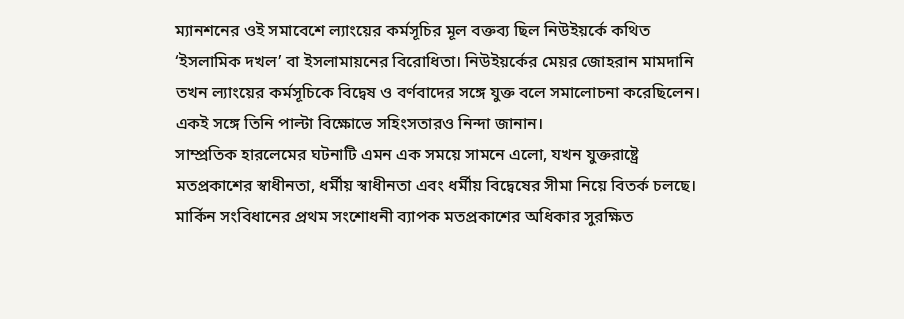ম্যানশনের ওই সমাবেশে ল্যাংয়ের কর্মসূচির মূল বক্তব্য ছিল নিউইয়র্কে কথিত ‘ইসলামিক দখল’ বা ইসলামায়নের বিরোধিতা। নিউইয়র্কের মেয়র জোহরান মামদানি তখন ল্যাংয়ের কর্মসূচিকে বিদ্বেষ ও বর্ণবাদের সঙ্গে যুক্ত বলে সমালোচনা করেছিলেন। একই সঙ্গে তিনি পাল্টা বিক্ষোভে সহিংসতারও নিন্দা জানান।
সাম্প্রতিক হারলেমের ঘটনাটি এমন এক সময়ে সামনে এলো, যখন যুক্তরাষ্ট্রে মতপ্রকাশের স্বাধীনতা, ধর্মীয় স্বাধীনতা এবং ধর্মীয় বিদ্বেষের সীমা নিয়ে বিতর্ক চলছে। মার্কিন সংবিধানের প্রথম সংশোধনী ব্যাপক মতপ্রকাশের অধিকার সুরক্ষিত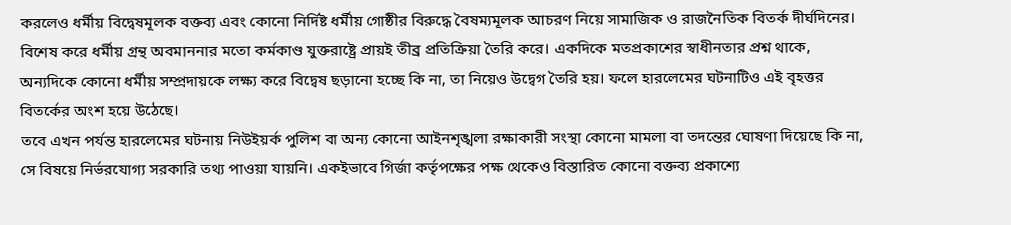করলেও ধর্মীয় বিদ্বেষমূলক বক্তব্য এবং কোনো নির্দিষ্ট ধর্মীয় গোষ্ঠীর বিরুদ্ধে বৈষম্যমূলক আচরণ নিয়ে সামাজিক ও রাজনৈতিক বিতর্ক দীর্ঘদিনের।
বিশেষ করে ধর্মীয় গ্রন্থ অবমাননার মতো কর্মকাণ্ড যুক্তরাষ্ট্রে প্রায়ই তীব্র প্রতিক্রিয়া তৈরি করে। একদিকে মতপ্রকাশের স্বাধীনতার প্রশ্ন থাকে, অন্যদিকে কোনো ধর্মীয় সম্প্রদায়কে লক্ষ্য করে বিদ্বেষ ছড়ানো হচ্ছে কি না, তা নিয়েও উদ্বেগ তৈরি হয়। ফলে হারলেমের ঘটনাটিও এই বৃহত্তর বিতর্কের অংশ হয়ে উঠেছে।
তবে এখন পর্যন্ত হারলেমের ঘটনায় নিউইয়র্ক পুলিশ বা অন্য কোনো আইনশৃঙ্খলা রক্ষাকারী সংস্থা কোনো মামলা বা তদন্তের ঘোষণা দিয়েছে কি না, সে বিষয়ে নির্ভরযোগ্য সরকারি তথ্য পাওয়া যায়নি। একইভাবে গির্জা কর্তৃপক্ষের পক্ষ থেকেও বিস্তারিত কোনো বক্তব্য প্রকাশ্যে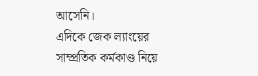আসেনি।
এদিকে জেক ল্যাংয়ের সাম্প্রতিক কর্মকাণ্ড নিয়ে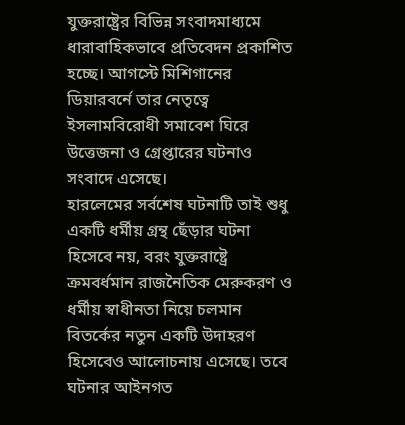যুক্তরাষ্ট্রের বিভিন্ন সংবাদমাধ্যমে ধারাবাহিকভাবে প্রতিবেদন প্রকাশিত হচ্ছে। আগস্টে মিশিগানের ডিয়ারবর্নে তার নেতৃত্বে ইসলামবিরোধী সমাবেশ ঘিরে উত্তেজনা ও গ্রেপ্তারের ঘটনাও সংবাদে এসেছে।
হারলেমের সর্বশেষ ঘটনাটি তাই শুধু একটি ধর্মীয় গ্রন্থ ছেঁড়ার ঘটনা হিসেবে নয়, বরং যুক্তরাষ্ট্রে ক্রমবর্ধমান রাজনৈতিক মেরুকরণ ও ধর্মীয় স্বাধীনতা নিয়ে চলমান বিতর্কের নতুন একটি উদাহরণ হিসেবেও আলোচনায় এসেছে। তবে ঘটনার আইনগত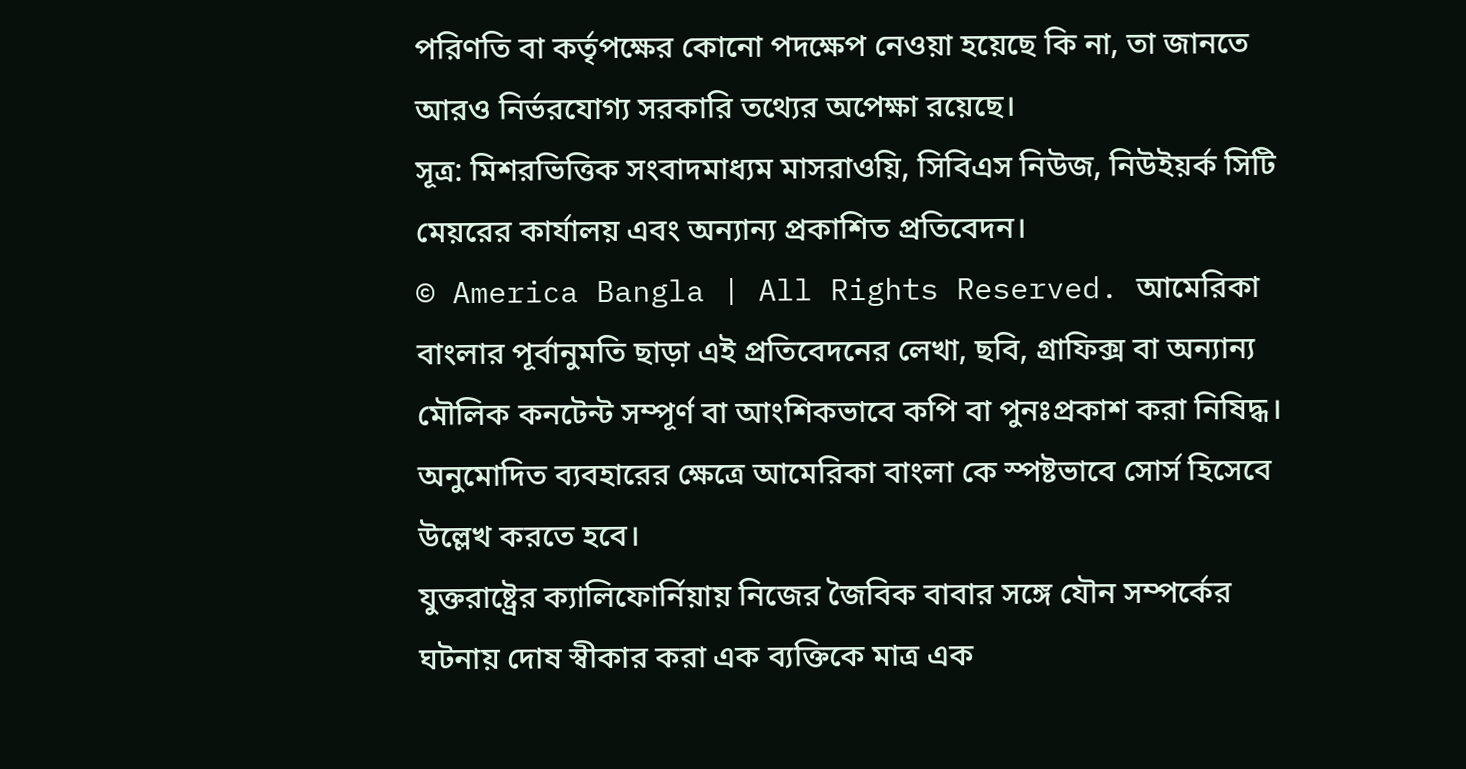পরিণতি বা কর্তৃপক্ষের কোনো পদক্ষেপ নেওয়া হয়েছে কি না, তা জানতে আরও নির্ভরযোগ্য সরকারি তথ্যের অপেক্ষা রয়েছে।
সূত্র: মিশরভিত্তিক সংবাদমাধ্যম মাসরাওয়ি, সিবিএস নিউজ, নিউইয়র্ক সিটি মেয়রের কার্যালয় এবং অন্যান্য প্রকাশিত প্রতিবেদন।
© America Bangla | All Rights Reserved. আমেরিকা বাংলার পূর্বানুমতি ছাড়া এই প্রতিবেদনের লেখা, ছবি, গ্রাফিক্স বা অন্যান্য মৌলিক কনটেন্ট সম্পূর্ণ বা আংশিকভাবে কপি বা পুনঃপ্রকাশ করা নিষিদ্ধ। অনুমোদিত ব্যবহারের ক্ষেত্রে আমেরিকা বাংলা কে স্পষ্টভাবে সোর্স হিসেবে উল্লেখ করতে হবে।
যুক্তরাষ্ট্রের ক্যালিফোর্নিয়ায় নিজের জৈবিক বাবার সঙ্গে যৌন সম্পর্কের ঘটনায় দোষ স্বীকার করা এক ব্যক্তিকে মাত্র এক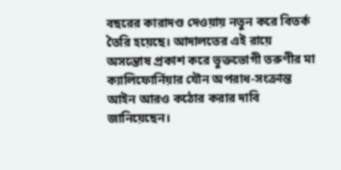বছরের কারাদণ্ড দেওয়ায় নতুন করে বিতর্ক তৈরি হয়েছে। আদালতের এই রায়ে অসন্তোষ প্রকাশ করে ভুক্তভোগী তরুণীর মা ক্যালিফোর্নিয়ার যৌন অপরাধ-সংক্রান্ত আইন আরও কঠোর করার দাবি জানিয়েছেন।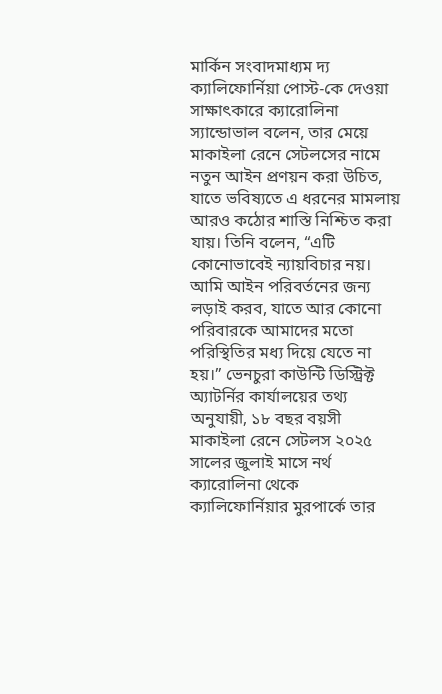মার্কিন সংবাদমাধ্যম দ্য ক্যালিফোর্নিয়া পোস্ট-কে দেওয়া সাক্ষাৎকারে ক্যারোলিনা স্যান্ডোভাল বলেন, তার মেয়ে মাকাইলা রেনে সেটলসের নামে নতুন আইন প্রণয়ন করা উচিত, যাতে ভবিষ্যতে এ ধরনের মামলায় আরও কঠোর শাস্তি নিশ্চিত করা যায়। তিনি বলেন, “এটি কোনোভাবেই ন্যায়বিচার নয়। আমি আইন পরিবর্তনের জন্য লড়াই করব, যাতে আর কোনো পরিবারকে আমাদের মতো পরিস্থিতির মধ্য দিয়ে যেতে না হয়।” ভেনচুরা কাউন্টি ডিস্ট্রিক্ট অ্যাটর্নির কার্যালয়ের তথ্য অনুযায়ী, ১৮ বছর বয়সী মাকাইলা রেনে সেটলস ২০২৫ সালের জুলাই মাসে নর্থ ক্যারোলিনা থেকে ক্যালিফোর্নিয়ার মুরপার্কে তার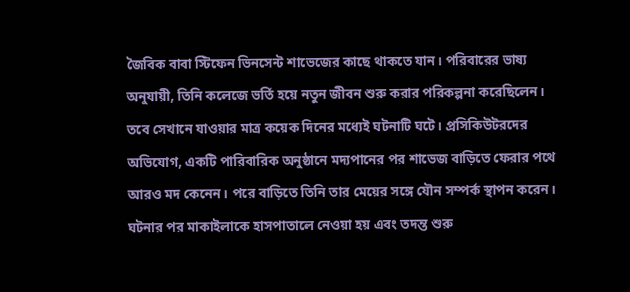জৈবিক বাবা স্টিফেন ভিনসেন্ট শাভেজের কাছে থাকতে যান। পরিবারের ভাষ্য অনুযায়ী, তিনি কলেজে ভর্তি হয়ে নতুন জীবন শুরু করার পরিকল্পনা করেছিলেন। তবে সেখানে যাওয়ার মাত্র কয়েক দিনের মধ্যেই ঘটনাটি ঘটে। প্রসিকিউটরদের অভিযোগ, একটি পারিবারিক অনুষ্ঠানে মদ্যপানের পর শাভেজ বাড়িতে ফেরার পথে আরও মদ কেনেন। পরে বাড়িতে তিনি তার মেয়ের সঙ্গে যৌন সম্পর্ক স্থাপন করেন। ঘটনার পর মাকাইলাকে হাসপাতালে নেওয়া হয় এবং তদন্ত শুরু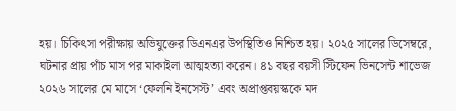হয়। চিকিৎসা পরীক্ষায় অভিযুক্তের ডিএনএর উপস্থিতিও নিশ্চিত হয়। ২০২৫ সালের ডিসেম্বরে, ঘটনার প্রায় পাঁচ মাস পর মাকাইলা আত্মহত্যা করেন। ৪১ বছর বয়সী স্টিফেন ভিনসেন্ট শাভেজ ২০২৬ সালের মে মাসে ‘ফেলনি ইনসেস্ট’ এবং অপ্রাপ্তবয়স্ককে মদ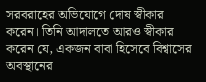সরবরাহের অভিযোগে দোষ স্বীকার করেন। তিনি আদালতে আরও স্বীকার করেন যে, একজন বাবা হিসেবে বিশ্বাসের অবস্থানের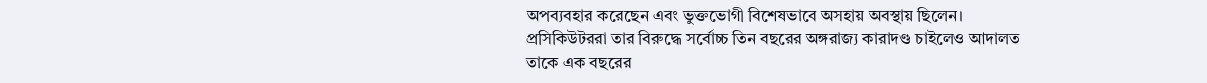অপব্যবহার করেছেন এবং ভুক্তভোগী বিশেষভাবে অসহায় অবস্থায় ছিলেন। প্রসিকিউটররা তার বিরুদ্ধে সর্বোচ্চ তিন বছরের অঙ্গরাজ্য কারাদণ্ড চাইলেও আদালত তাকে এক বছরের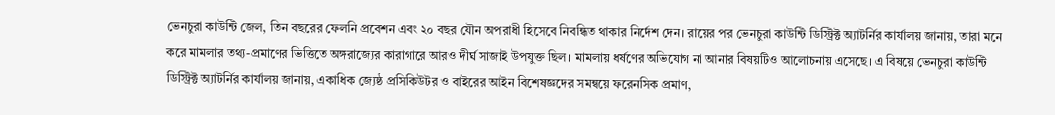ভেনচুরা কাউন্টি জেল, তিন বছরের ফেলনি প্রবেশন এবং ২০ বছর যৌন অপরাধী হিসেবে নিবন্ধিত থাকার নির্দেশ দেন। রায়ের পর ভেনচুরা কাউন্টি ডিস্ট্রিক্ট অ্যাটর্নির কার্যালয় জানায়, তারা মনে করে মামলার তথ্য-প্রমাণের ভিত্তিতে অঙ্গরাজ্যের কারাগারে আরও দীর্ঘ সাজাই উপযুক্ত ছিল। মামলায় ধর্ষণের অভিযোগ না আনার বিষয়টিও আলোচনায় এসেছে। এ বিষয়ে ভেনচুরা কাউন্টি ডিস্ট্রিক্ট অ্যাটর্নির কার্যালয় জানায়, একাধিক জ্যেষ্ঠ প্রসিকিউটর ও বাইরের আইন বিশেষজ্ঞদের সমন্বয়ে ফরেনসিক প্রমাণ,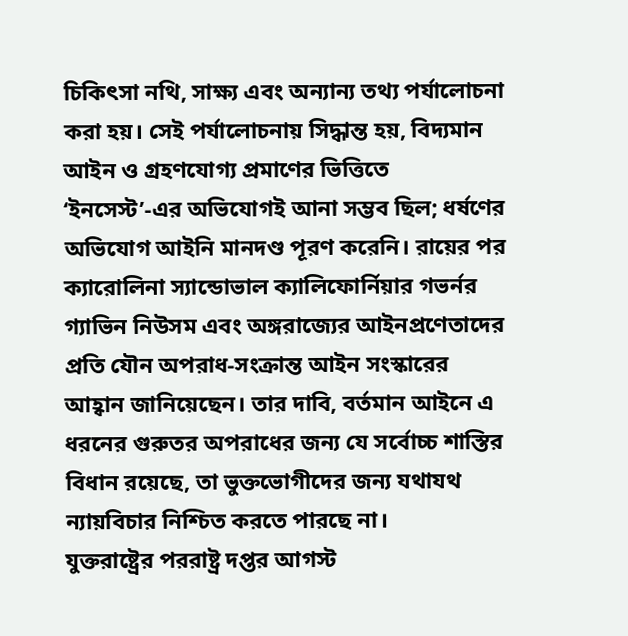চিকিৎসা নথি, সাক্ষ্য এবং অন্যান্য তথ্য পর্যালোচনা করা হয়। সেই পর্যালোচনায় সিদ্ধান্ত হয়, বিদ্যমান আইন ও গ্রহণযোগ্য প্রমাণের ভিত্তিতে ‘ইনসেস্ট’-এর অভিযোগই আনা সম্ভব ছিল; ধর্ষণের অভিযোগ আইনি মানদণ্ড পূরণ করেনি। রায়ের পর ক্যারোলিনা স্যান্ডোভাল ক্যালিফোর্নিয়ার গভর্নর গ্যাভিন নিউসম এবং অঙ্গরাজ্যের আইনপ্রণেতাদের প্রতি যৌন অপরাধ-সংক্রান্ত আইন সংস্কারের আহ্বান জানিয়েছেন। তার দাবি, বর্তমান আইনে এ ধরনের গুরুতর অপরাধের জন্য যে সর্বোচ্চ শাস্তির বিধান রয়েছে, তা ভুক্তভোগীদের জন্য যথাযথ ন্যায়বিচার নিশ্চিত করতে পারছে না।
যুক্তরাষ্ট্রের পররাষ্ট্র দপ্তর আগস্ট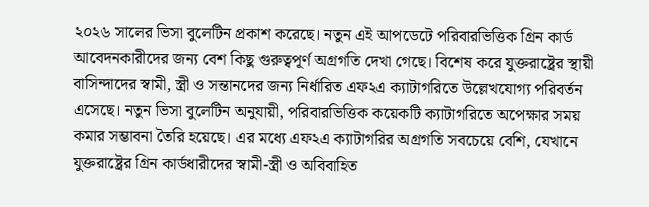২০২৬ সালের ভিসা বুলেটিন প্রকাশ করেছে। নতুন এই আপডেটে পরিবারভিত্তিক গ্রিন কার্ড আবেদনকারীদের জন্য বেশ কিছু গুরুত্বপূর্ণ অগ্রগতি দেখা গেছে। বিশেষ করে যুক্তরাষ্ট্রের স্থায়ী বাসিন্দাদের স্বামী, স্ত্রী ও সন্তানদের জন্য নির্ধারিত এফ২এ ক্যাটাগরিতে উল্লেখযোগ্য পরিবর্তন এসেছে। নতুন ভিসা বুলেটিন অনুযায়ী, পরিবারভিত্তিক কয়েকটি ক্যাটাগরিতে অপেক্ষার সময় কমার সম্ভাবনা তৈরি হয়েছে। এর মধ্যে এফ২এ ক্যাটাগরির অগ্রগতি সবচেয়ে বেশি, যেখানে যুক্তরাষ্ট্রের গ্রিন কার্ডধারীদের স্বামী-স্ত্রী ও অবিবাহিত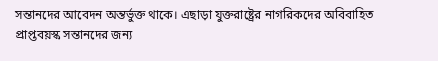সন্তানদের আবেদন অন্তর্ভুক্ত থাকে। এছাড়া যুক্তরাষ্ট্রের নাগরিকদের অবিবাহিত প্রাপ্তবয়স্ক সন্তানদের জন্য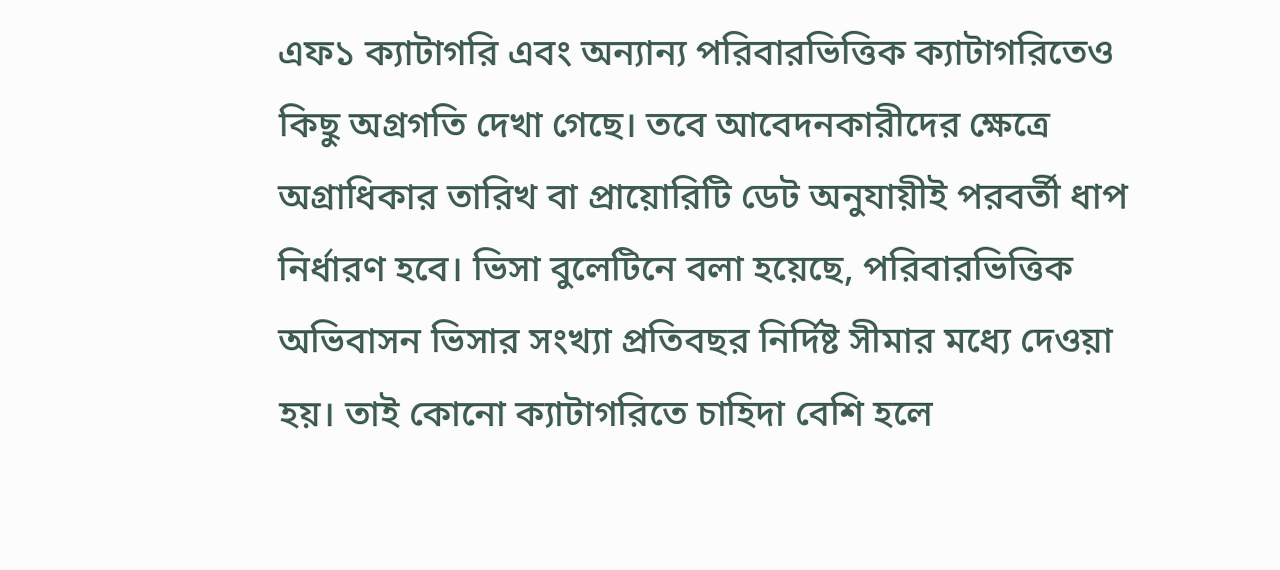এফ১ ক্যাটাগরি এবং অন্যান্য পরিবারভিত্তিক ক্যাটাগরিতেও কিছু অগ্রগতি দেখা গেছে। তবে আবেদনকারীদের ক্ষেত্রে অগ্রাধিকার তারিখ বা প্রায়োরিটি ডেট অনুযায়ীই পরবর্তী ধাপ নির্ধারণ হবে। ভিসা বুলেটিনে বলা হয়েছে, পরিবারভিত্তিক অভিবাসন ভিসার সংখ্যা প্রতিবছর নির্দিষ্ট সীমার মধ্যে দেওয়া হয়। তাই কোনো ক্যাটাগরিতে চাহিদা বেশি হলে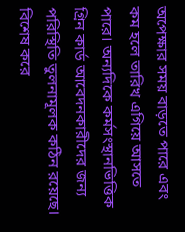অপেক্ষার সময় বাড়তে পারে এবং কম হলে তারিখ এগিয়ে আসতে পারে। অন্যদিকে কর্মসংস্থানভিত্তিক গ্রিন কার্ড আবেদনকারীদের জন্য পরিস্থিতি তুলনামূলক কঠিন রয়েছে। বিশেষ করে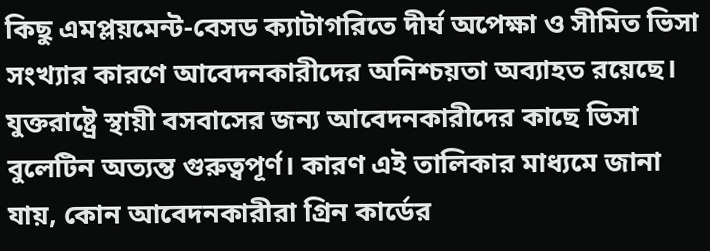কিছু এমপ্লয়মেন্ট-বেসড ক্যাটাগরিতে দীর্ঘ অপেক্ষা ও সীমিত ভিসা সংখ্যার কারণে আবেদনকারীদের অনিশ্চয়তা অব্যাহত রয়েছে। যুক্তরাষ্ট্রে স্থায়ী বসবাসের জন্য আবেদনকারীদের কাছে ভিসা বুলেটিন অত্যন্ত গুরুত্বপূর্ণ। কারণ এই তালিকার মাধ্যমে জানা যায়, কোন আবেদনকারীরা গ্রিন কার্ডের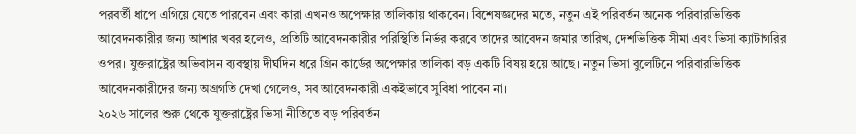পরবর্তী ধাপে এগিয়ে যেতে পারবেন এবং কারা এখনও অপেক্ষার তালিকায় থাকবেন। বিশেষজ্ঞদের মতে, নতুন এই পরিবর্তন অনেক পরিবারভিত্তিক আবেদনকারীর জন্য আশার খবর হলেও, প্রতিটি আবেদনকারীর পরিস্থিতি নির্ভর করবে তাদের আবেদন জমার তারিখ, দেশভিত্তিক সীমা এবং ভিসা ক্যাটাগরির ওপর। যুক্তরাষ্ট্রের অভিবাসন ব্যবস্থায় দীর্ঘদিন ধরে গ্রিন কার্ডের অপেক্ষার তালিকা বড় একটি বিষয় হয়ে আছে। নতুন ভিসা বুলেটিনে পরিবারভিত্তিক আবেদনকারীদের জন্য অগ্রগতি দেখা গেলেও, সব আবেদনকারী একইভাবে সুবিধা পাবেন না।
২০২৬ সালের শুরু থেকে যুক্তরাষ্ট্রের ভিসা নীতিতে বড় পরিবর্তন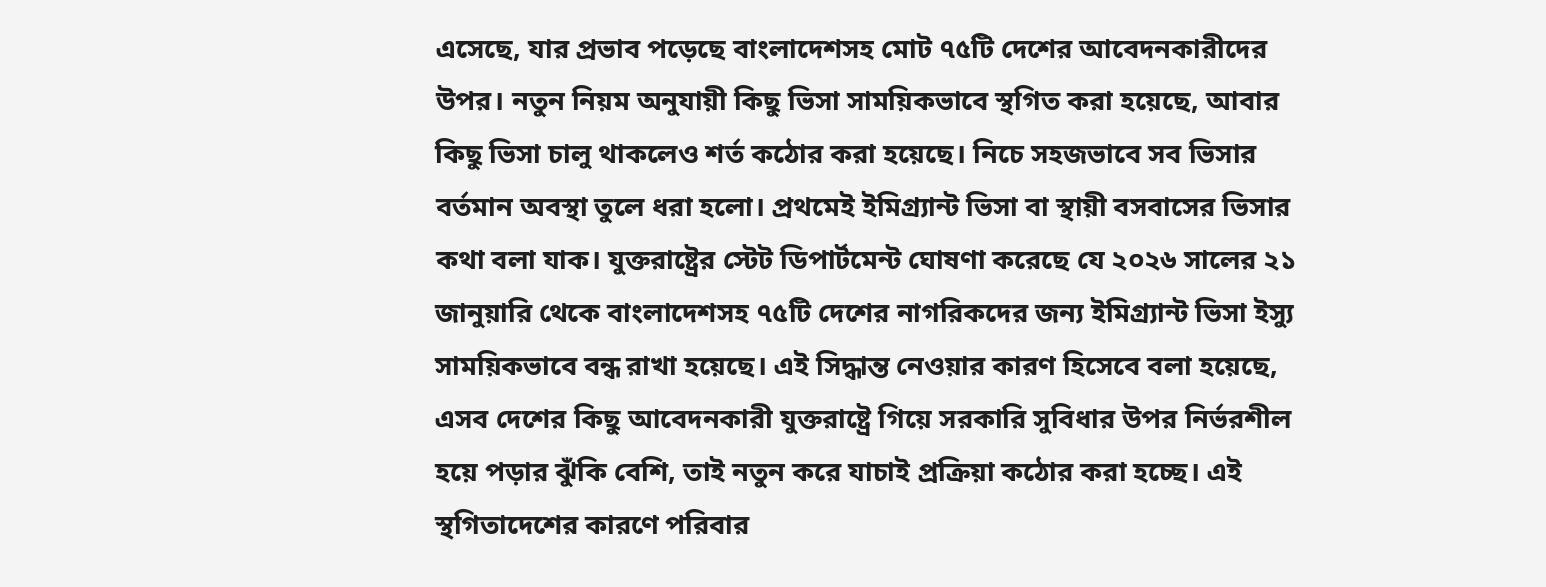এসেছে, যার প্রভাব পড়েছে বাংলাদেশসহ মোট ৭৫টি দেশের আবেদনকারীদের উপর। নতুন নিয়ম অনুযায়ী কিছু ভিসা সাময়িকভাবে স্থগিত করা হয়েছে, আবার কিছু ভিসা চালু থাকলেও শর্ত কঠোর করা হয়েছে। নিচে সহজভাবে সব ভিসার বর্তমান অবস্থা তুলে ধরা হলো। প্রথমেই ইমিগ্র্যান্ট ভিসা বা স্থায়ী বসবাসের ভিসার কথা বলা যাক। যুক্তরাষ্ট্রের স্টেট ডিপার্টমেন্ট ঘোষণা করেছে যে ২০২৬ সালের ২১ জানুয়ারি থেকে বাংলাদেশসহ ৭৫টি দেশের নাগরিকদের জন্য ইমিগ্র্যান্ট ভিসা ইস্যু সাময়িকভাবে বন্ধ রাখা হয়েছে। এই সিদ্ধান্ত নেওয়ার কারণ হিসেবে বলা হয়েছে, এসব দেশের কিছু আবেদনকারী যুক্তরাষ্ট্রে গিয়ে সরকারি সুবিধার উপর নির্ভরশীল হয়ে পড়ার ঝুঁকি বেশি, তাই নতুন করে যাচাই প্রক্রিয়া কঠোর করা হচ্ছে। এই স্থগিতাদেশের কারণে পরিবার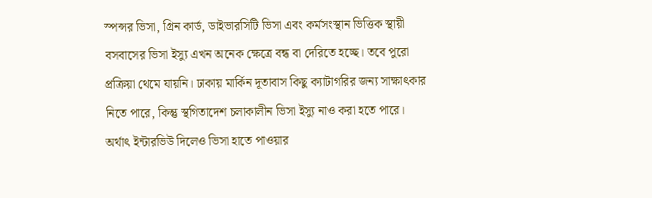স্পন্সর ভিসা, গ্রিন কার্ড, ডাইভারসিটি ভিসা এবং কর্মসংস্থান ভিত্তিক স্থায়ী বসবাসের ভিসা ইস্যু এখন অনেক ক্ষেত্রে বন্ধ বা দেরিতে হচ্ছে। তবে পুরো প্রক্রিয়া থেমে যায়নি। ঢাকায় মার্কিন দূতাবাস কিছু ক্যাটাগরির জন্য সাক্ষাৎকার নিতে পারে, কিন্তু স্থগিতাদেশ চলাকালীন ভিসা ইস্যু নাও করা হতে পারে। অর্থাৎ ইন্টারভিউ দিলেও ভিসা হাতে পাওয়ার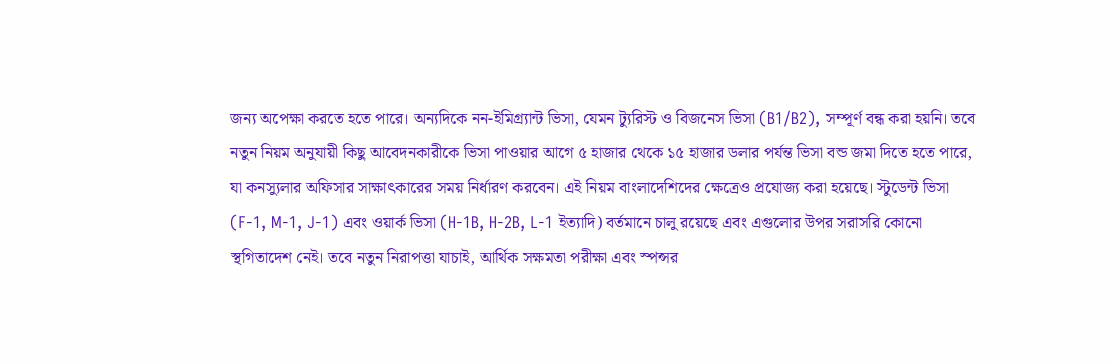জন্য অপেক্ষা করতে হতে পারে। অন্যদিকে নন-ইমিগ্র্যান্ট ভিসা, যেমন ট্যুরিস্ট ও বিজনেস ভিসা (B1/B2), সম্পূর্ণ বন্ধ করা হয়নি। তবে নতুন নিয়ম অনুযায়ী কিছু আবেদনকারীকে ভিসা পাওয়ার আগে ৫ হাজার থেকে ১৫ হাজার ডলার পর্যন্ত ভিসা বন্ড জমা দিতে হতে পারে, যা কনস্যুলার অফিসার সাক্ষাৎকারের সময় নির্ধারণ করবেন। এই নিয়ম বাংলাদেশিদের ক্ষেত্রেও প্রযোজ্য করা হয়েছে। স্টুডেন্ট ভিসা (F-1, M-1, J-1) এবং ওয়ার্ক ভিসা (H-1B, H-2B, L-1 ইত্যাদি) বর্তমানে চালু রয়েছে এবং এগুলোর উপর সরাসরি কোনো স্থগিতাদেশ নেই। তবে নতুন নিরাপত্তা যাচাই, আর্থিক সক্ষমতা পরীক্ষা এবং স্পন্সর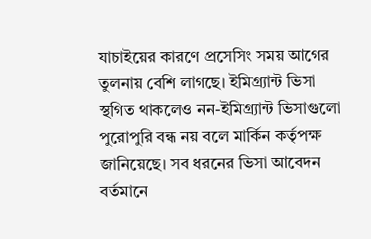যাচাইয়ের কারণে প্রসেসিং সময় আগের তুলনায় বেশি লাগছে। ইমিগ্র্যান্ট ভিসা স্থগিত থাকলেও নন-ইমিগ্র্যান্ট ভিসাগুলো পুরোপুরি বন্ধ নয় বলে মার্কিন কর্তৃপক্ষ জানিয়েছে। সব ধরনের ভিসা আবেদন বর্তমানে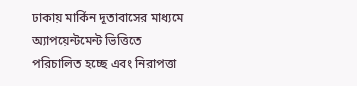ঢাকায় মার্কিন দূতাবাসের মাধ্যমে অ্যাপয়েন্টমেন্ট ভিত্তিতে পরিচালিত হচ্ছে এবং নিরাপত্তা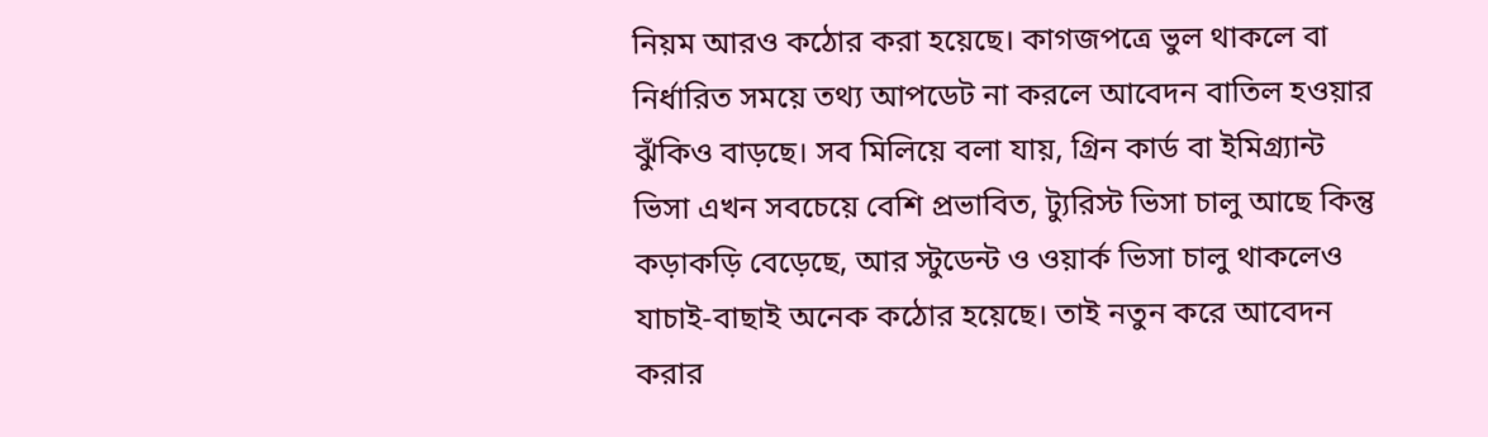নিয়ম আরও কঠোর করা হয়েছে। কাগজপত্রে ভুল থাকলে বা নির্ধারিত সময়ে তথ্য আপডেট না করলে আবেদন বাতিল হওয়ার ঝুঁকিও বাড়ছে। সব মিলিয়ে বলা যায়, গ্রিন কার্ড বা ইমিগ্র্যান্ট ভিসা এখন সবচেয়ে বেশি প্রভাবিত, ট্যুরিস্ট ভিসা চালু আছে কিন্তু কড়াকড়ি বেড়েছে, আর স্টুডেন্ট ও ওয়ার্ক ভিসা চালু থাকলেও যাচাই-বাছাই অনেক কঠোর হয়েছে। তাই নতুন করে আবেদন করার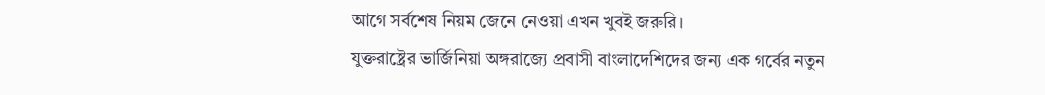আগে সর্বশেষ নিয়ম জেনে নেওয়া এখন খুবই জরুরি।
যুক্তরাষ্ট্রের ভার্জিনিয়া অঙ্গরাজ্যে প্রবাসী বাংলাদেশিদের জন্য এক গর্বের নতুন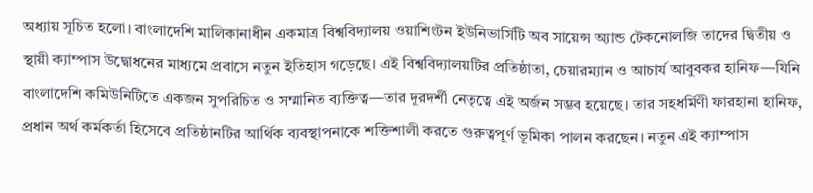অধ্যায় সূচিত হলো। বাংলাদেশি মালিকানাধীন একমাত্র বিশ্ববিদ্যালয় ওয়াশিংটন ইউনিভার্সিটি অব সায়েন্স অ্যান্ড টেকনোলজি তাদের দ্বিতীয় ও স্থায়ী ক্যাম্পাস উদ্বোধনের মাধ্যমে প্রবাসে নতুন ইতিহাস গড়েছে। এই বিশ্ববিদ্যালয়টির প্রতিষ্ঠাতা, চেয়ারম্যান ও আচার্য আবুবকর হানিফ—যিনি বাংলাদেশি কমিউনিটিতে একজন সুপরিচিত ও সম্মানিত ব্যক্তিত্ব—তার দূরদর্শী নেতৃত্বে এই অর্জন সম্ভব হয়েছে। তার সহধর্মিণী ফারহানা হানিফ, প্রধান অর্থ কর্মকর্তা হিসেবে প্রতিষ্ঠানটির আর্থিক ব্যবস্থাপনাকে শক্তিশালী করতে গুরুত্বপূর্ণ ভূমিকা পালন করছেন। নতুন এই ক্যাম্পাস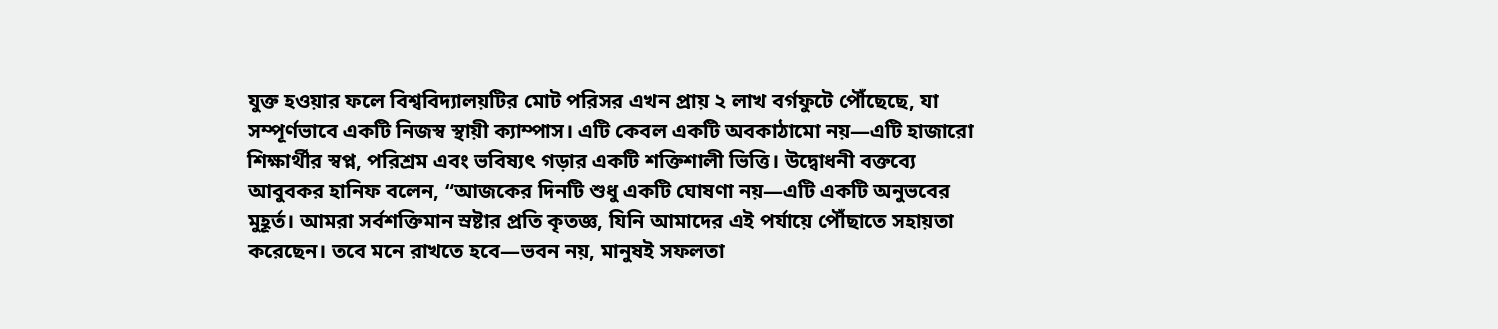যুক্ত হওয়ার ফলে বিশ্ববিদ্যালয়টির মোট পরিসর এখন প্রায় ২ লাখ বর্গফুটে পৌঁছেছে, যা সম্পূর্ণভাবে একটি নিজস্ব স্থায়ী ক্যাম্পাস। এটি কেবল একটি অবকাঠামো নয়—এটি হাজারো শিক্ষার্থীর স্বপ্ন, পরিশ্রম এবং ভবিষ্যৎ গড়ার একটি শক্তিশালী ভিত্তি। উদ্বোধনী বক্তব্যে আবুবকর হানিফ বলেন, “আজকের দিনটি শুধু একটি ঘোষণা নয়—এটি একটি অনুভবের মুহূর্ত। আমরা সর্বশক্তিমান স্রষ্টার প্রতি কৃতজ্ঞ, যিনি আমাদের এই পর্যায়ে পৌঁছাতে সহায়তা করেছেন। তবে মনে রাখতে হবে—ভবন নয়, মানুষই সফলতা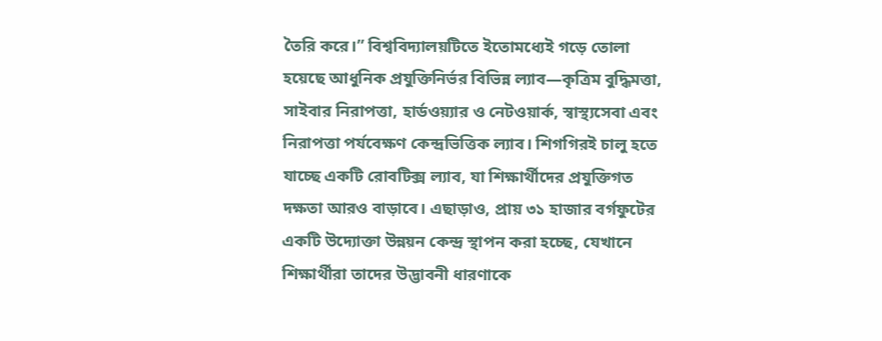তৈরি করে।” বিশ্ববিদ্যালয়টিতে ইতোমধ্যেই গড়ে তোলা হয়েছে আধুনিক প্রযুক্তিনির্ভর বিভিন্ন ল্যাব—কৃত্রিম বুদ্ধিমত্তা, সাইবার নিরাপত্তা, হার্ডওয়্যার ও নেটওয়ার্ক, স্বাস্থ্যসেবা এবং নিরাপত্তা পর্যবেক্ষণ কেন্দ্রভিত্তিক ল্যাব। শিগগিরই চালু হতে যাচ্ছে একটি রোবটিক্স ল্যাব, যা শিক্ষার্থীদের প্রযুক্তিগত দক্ষতা আরও বাড়াবে। এছাড়াও, প্রায় ৩১ হাজার বর্গফুটের একটি উদ্যোক্তা উন্নয়ন কেন্দ্র স্থাপন করা হচ্ছে, যেখানে শিক্ষার্থীরা তাদের উদ্ভাবনী ধারণাকে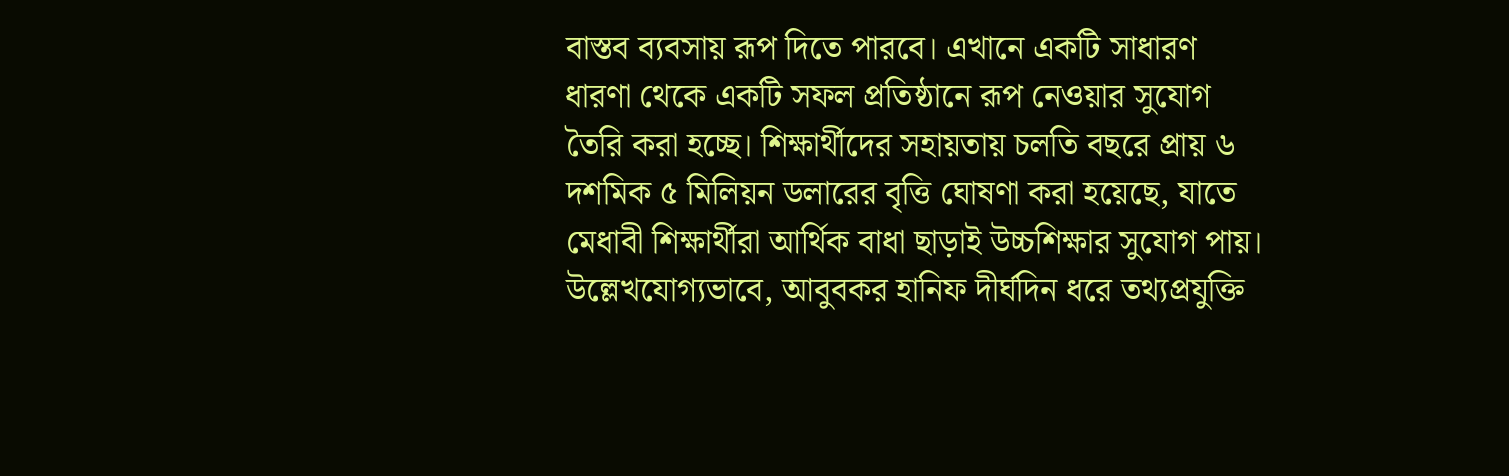বাস্তব ব্যবসায় রূপ দিতে পারবে। এখানে একটি সাধারণ ধারণা থেকে একটি সফল প্রতিষ্ঠানে রূপ নেওয়ার সুযোগ তৈরি করা হচ্ছে। শিক্ষার্থীদের সহায়তায় চলতি বছরে প্রায় ৬ দশমিক ৫ মিলিয়ন ডলারের বৃত্তি ঘোষণা করা হয়েছে, যাতে মেধাবী শিক্ষার্থীরা আর্থিক বাধা ছাড়াই উচ্চশিক্ষার সুযোগ পায়। উল্লেখযোগ্যভাবে, আবুবকর হানিফ দীর্ঘদিন ধরে তথ্যপ্রযুক্তি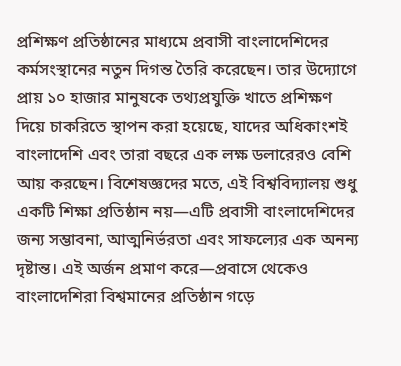প্রশিক্ষণ প্রতিষ্ঠানের মাধ্যমে প্রবাসী বাংলাদেশিদের কর্মসংস্থানের নতুন দিগন্ত তৈরি করেছেন। তার উদ্যোগে প্রায় ১০ হাজার মানুষকে তথ্যপ্রযুক্তি খাতে প্রশিক্ষণ দিয়ে চাকরিতে স্থাপন করা হয়েছে, যাদের অধিকাংশই বাংলাদেশি এবং তারা বছরে এক লক্ষ ডলারেরও বেশি আয় করছেন। বিশেষজ্ঞদের মতে, এই বিশ্ববিদ্যালয় শুধু একটি শিক্ষা প্রতিষ্ঠান নয়—এটি প্রবাসী বাংলাদেশিদের জন্য সম্ভাবনা, আত্মনির্ভরতা এবং সাফল্যের এক অনন্য দৃষ্টান্ত। এই অর্জন প্রমাণ করে—প্রবাসে থেকেও বাংলাদেশিরা বিশ্বমানের প্রতিষ্ঠান গড়ে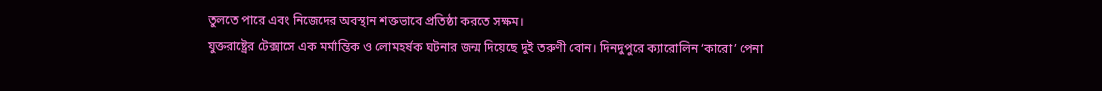তুলতে পারে এবং নিজেদের অবস্থান শক্তভাবে প্রতিষ্ঠা করতে সক্ষম।
যুক্তরাষ্ট্রের টেক্সাসে এক মর্মান্তিক ও লোমহর্ষক ঘটনার জন্ম দিয়েছে দুই তরুণী বোন। দিনদুপুরে ক্যারোলিন ‘কারো’ পেনা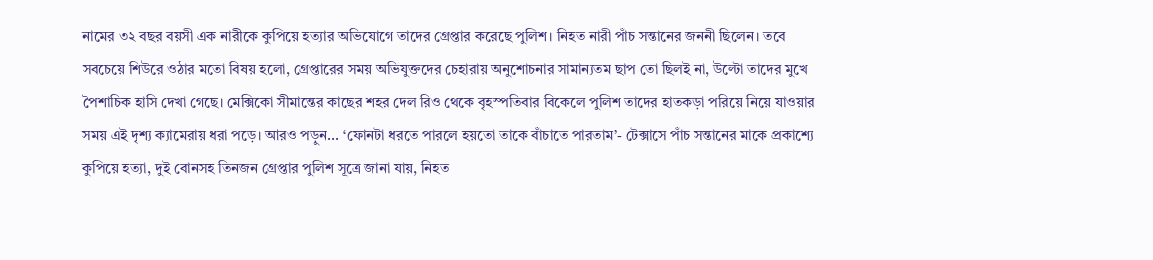নামের ৩২ বছর বয়সী এক নারীকে কুপিয়ে হত্যার অভিযোগে তাদের গ্রেপ্তার করেছে পুলিশ। নিহত নারী পাঁচ সন্তানের জননী ছিলেন। তবে সবচেয়ে শিউরে ওঠার মতো বিষয় হলো, গ্রেপ্তারের সময় অভিযুক্তদের চেহারায় অনুশোচনার সামান্যতম ছাপ তো ছিলই না, উল্টো তাদের মুখে পৈশাচিক হাসি দেখা গেছে। মেক্সিকো সীমান্তের কাছের শহর দেল রিও থেকে বৃহস্পতিবার বিকেলে পুলিশ তাদের হাতকড়া পরিয়ে নিয়ে যাওয়ার সময় এই দৃশ্য ক্যামেরায় ধরা পড়ে। আরও পড়ুন... ‘ফোনটা ধরতে পারলে হয়তো তাকে বাঁচাতে পারতাম’- টেক্সাসে পাঁচ সন্তানের মাকে প্রকাশ্যে কুপিয়ে হত্যা, দুই বোনসহ তিনজন গ্রেপ্তার পুলিশ সূত্রে জানা যায়, নিহত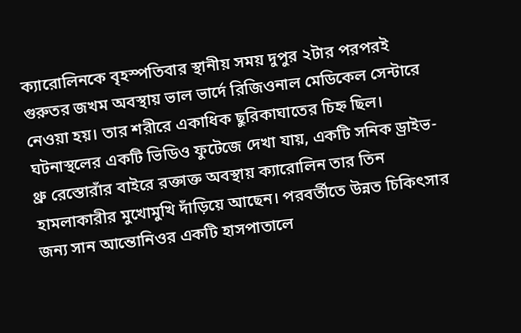ক্যারোলিনকে বৃহস্পতিবার স্থানীয় সময় দুপুর ২টার পরপরই গুরুতর জখম অবস্থায় ভাল ভার্দে রিজিওনাল মেডিকেল সেন্টারে নেওয়া হয়। তার শরীরে একাধিক ছুরিকাঘাতের চিহ্ন ছিল। ঘটনাস্থলের একটি ভিডিও ফুটেজে দেখা যায়, একটি সনিক ড্রাইভ-থ্রু রেস্তোরাঁর বাইরে রক্তাক্ত অবস্থায় ক্যারোলিন তার তিন হামলাকারীর মুখোমুখি দাঁড়িয়ে আছেন। পরবর্তীতে উন্নত চিকিৎসার জন্য সান আন্তোনিওর একটি হাসপাতালে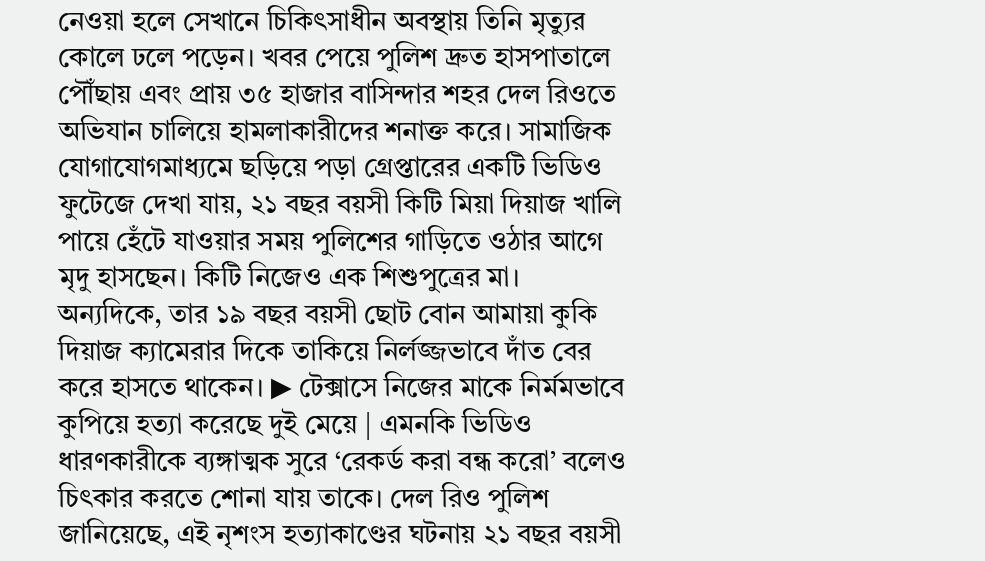নেওয়া হলে সেখানে চিকিৎসাধীন অবস্থায় তিনি মৃত্যুর কোলে ঢলে পড়েন। খবর পেয়ে পুলিশ দ্রুত হাসপাতালে পৌঁছায় এবং প্রায় ৩৫ হাজার বাসিন্দার শহর দেল রিওতে অভিযান চালিয়ে হামলাকারীদের শনাক্ত করে। সামাজিক যোগাযোগমাধ্যমে ছড়িয়ে পড়া গ্রেপ্তারের একটি ভিডিও ফুটেজে দেখা যায়, ২১ বছর বয়সী কিটি মিয়া দিয়াজ খালি পায়ে হেঁটে যাওয়ার সময় পুলিশের গাড়িতে ওঠার আগে মৃদু হাসছেন। কিটি নিজেও এক শিশুপুত্রের মা। অন্যদিকে, তার ১৯ বছর বয়সী ছোট বোন আমায়া কুকি দিয়াজ ক্যামেরার দিকে তাকিয়ে নির্লজ্জভাবে দাঁত বের করে হাসতে থাকেন। ▶ টেক্সাসে নিজের মাকে নির্মমভাবে কুপিয়ে হত্যা করেছে দুই মেয়ে | এমনকি ভিডিও ধারণকারীকে ব্যঙ্গাত্মক সুরে ‘রেকর্ড করা বন্ধ করো’ বলেও চিৎকার করতে শোনা যায় তাকে। দেল রিও পুলিশ জানিয়েছে, এই নৃশংস হত্যাকাণ্ডের ঘটনায় ২১ বছর বয়সী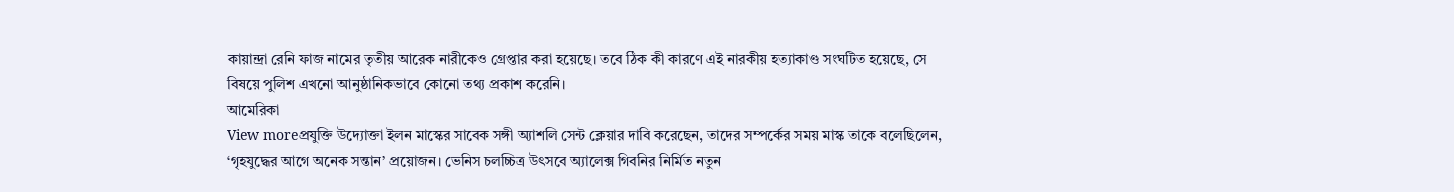কায়ান্দ্রা রেনি ফাজ নামের তৃতীয় আরেক নারীকেও গ্রেপ্তার করা হয়েছে। তবে ঠিক কী কারণে এই নারকীয় হত্যাকাণ্ড সংঘটিত হয়েছে, সে বিষয়ে পুলিশ এখনো আনুষ্ঠানিকভাবে কোনো তথ্য প্রকাশ করেনি।
আমেরিকা
View moreপ্রযুক্তি উদ্যোক্তা ইলন মাস্কের সাবেক সঙ্গী অ্যাশলি সেন্ট ক্লেয়ার দাবি করেছেন, তাদের সম্পর্কের সময় মাস্ক তাকে বলেছিলেন, ‘গৃহযুদ্ধের আগে অনেক সন্তান’ প্রয়োজন। ভেনিস চলচ্চিত্র উৎসবে অ্যালেক্স গিবনির নির্মিত নতুন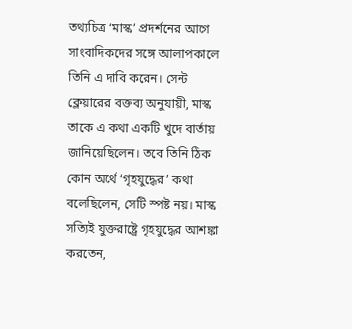তথ্যচিত্র ‘মাস্ক’ প্রদর্শনের আগে সাংবাদিকদের সঙ্গে আলাপকালে তিনি এ দাবি করেন। সেন্ট ক্লেয়ারের বক্তব্য অনুযায়ী, মাস্ক তাকে এ কথা একটি খুদে বার্তায় জানিয়েছিলেন। তবে তিনি ঠিক কোন অর্থে ‘গৃহযুদ্ধের’ কথা বলেছিলেন, সেটি স্পষ্ট নয়। মাস্ক সত্যিই যুক্তরাষ্ট্রে গৃহযুদ্ধের আশঙ্কা করতেন,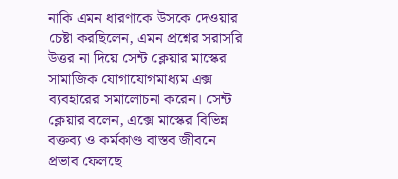নাকি এমন ধারণাকে উসকে দেওয়ার চেষ্টা করছিলেন, এমন প্রশ্নের সরাসরি উত্তর না দিয়ে সেন্ট ক্লেয়ার মাস্কের সামাজিক যোগাযোগমাধ্যম এক্স ব্যবহারের সমালোচনা করেন। সেন্ট ক্লেয়ার বলেন, এক্সে মাস্কের বিভিন্ন বক্তব্য ও কর্মকাণ্ড বাস্তব জীবনে প্রভাব ফেলছে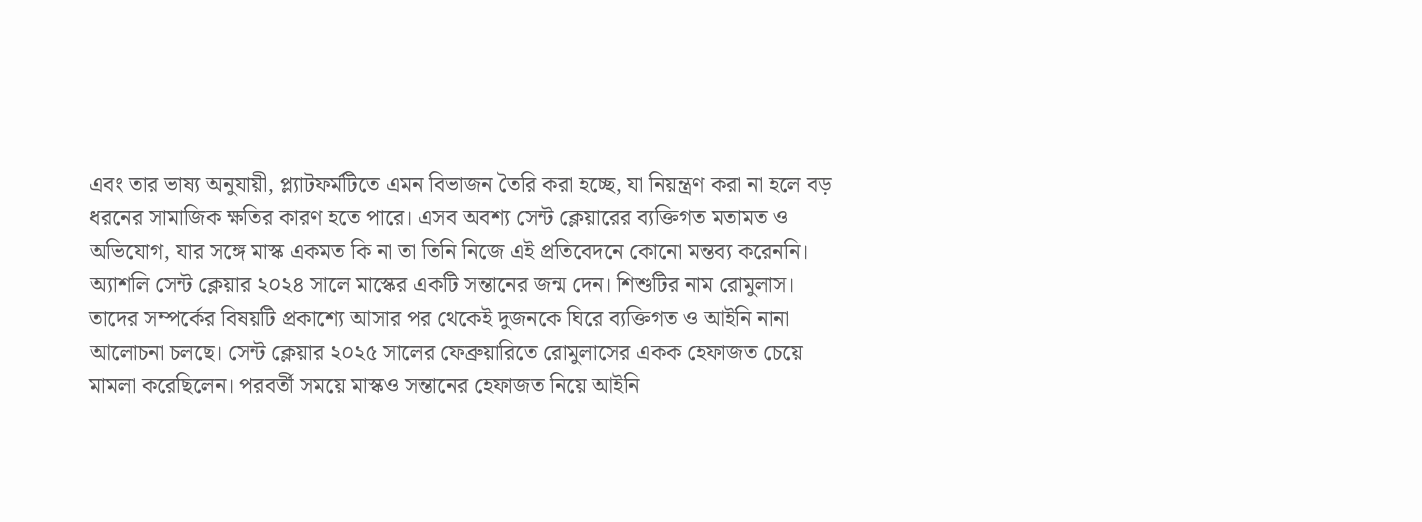এবং তার ভাষ্য অনুযায়ী, প্ল্যাটফর্মটিতে এমন বিভাজন তৈরি করা হচ্ছে, যা নিয়ন্ত্রণ করা না হলে বড় ধরনের সামাজিক ক্ষতির কারণ হতে পারে। এসব অবশ্য সেন্ট ক্লেয়ারের ব্যক্তিগত মতামত ও অভিযোগ, যার সঙ্গে মাস্ক একমত কি না তা তিনি নিজে এই প্রতিবেদনে কোনো মন্তব্য করেননি। অ্যাশলি সেন্ট ক্লেয়ার ২০২৪ সালে মাস্কের একটি সন্তানের জন্ম দেন। শিশুটির নাম রোমুলাস। তাদের সম্পর্কের বিষয়টি প্রকাশ্যে আসার পর থেকেই দুজনকে ঘিরে ব্যক্তিগত ও আইনি নানা আলোচনা চলছে। সেন্ট ক্লেয়ার ২০২৫ সালের ফেব্রুয়ারিতে রোমুলাসের একক হেফাজত চেয়ে মামলা করেছিলেন। পরবর্তী সময়ে মাস্কও সন্তানের হেফাজত নিয়ে আইনি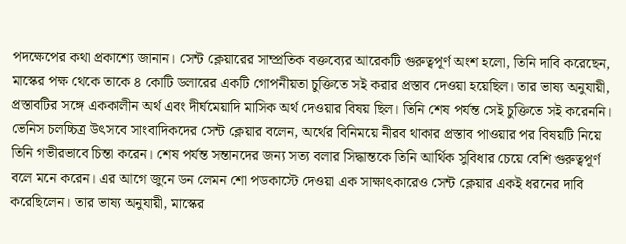পদক্ষেপের কথা প্রকাশ্যে জানান। সেন্ট ক্লেয়ারের সাম্প্রতিক বক্তব্যের আরেকটি গুরুত্বপূর্ণ অংশ হলো, তিনি দাবি করেছেন, মাস্কের পক্ষ থেকে তাকে ৪ কোটি ডলারের একটি গোপনীয়তা চুক্তিতে সই করার প্রস্তাব দেওয়া হয়েছিল। তার ভাষ্য অনুযায়ী, প্রস্তাবটির সঙ্গে এককালীন অর্থ এবং দীর্ঘমেয়াদি মাসিক অর্থ দেওয়ার বিষয় ছিল। তিনি শেষ পর্যন্ত সেই চুক্তিতে সই করেননি। ভেনিস চলচ্চিত্র উৎসবে সাংবাদিকদের সেন্ট ক্লেয়ার বলেন, অর্থের বিনিময়ে নীরব থাকার প্রস্তাব পাওয়ার পর বিষয়টি নিয়ে তিনি গভীরভাবে চিন্তা করেন। শেষ পর্যন্ত সন্তানদের জন্য সত্য বলার সিদ্ধান্তকে তিনি আর্থিক সুবিধার চেয়ে বেশি গুরুত্বপূর্ণ বলে মনে করেন। এর আগে জুনে ডন লেমন শো পডকাস্টে দেওয়া এক সাক্ষাৎকারেও সেন্ট ক্লেয়ার একই ধরনের দাবি করেছিলেন। তার ভাষ্য অনুযায়ী, মাস্কের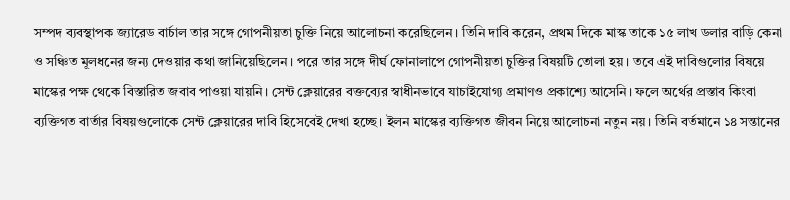সম্পদ ব্যবস্থাপক জ্যারেড বার্চাল তার সঙ্গে গোপনীয়তা চুক্তি নিয়ে আলোচনা করেছিলেন। তিনি দাবি করেন, প্রথম দিকে মাস্ক তাকে ১৫ লাখ ডলার বাড়ি কেনা ও সঞ্চিত মূলধনের জন্য দেওয়ার কথা জানিয়েছিলেন। পরে তার সঙ্গে দীর্ঘ ফোনালাপে গোপনীয়তা চুক্তির বিষয়টি তোলা হয়। তবে এই দাবিগুলোর বিষয়ে মাস্কের পক্ষ থেকে বিস্তারিত জবাব পাওয়া যায়নি। সেন্ট ক্লেয়ারের বক্তব্যের স্বাধীনভাবে যাচাইযোগ্য প্রমাণও প্রকাশ্যে আসেনি। ফলে অর্থের প্রস্তাব কিংবা ব্যক্তিগত বার্তার বিষয়গুলোকে সেন্ট ক্লেয়ারের দাবি হিসেবেই দেখা হচ্ছে। ইলন মাস্কের ব্যক্তিগত জীবন নিয়ে আলোচনা নতুন নয়। তিনি বর্তমানে ১৪ সন্তানের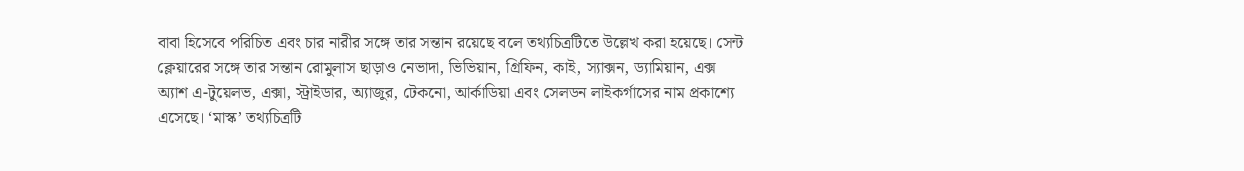বাবা হিসেবে পরিচিত এবং চার নারীর সঙ্গে তার সন্তান রয়েছে বলে তথ্যচিত্রটিতে উল্লেখ করা হয়েছে। সেন্ট ক্লেয়ারের সঙ্গে তার সন্তান রোমুলাস ছাড়াও নেভাদা, ভিভিয়ান, গ্রিফিন, কাই, স্যাক্সন, ড্যামিয়ান, এক্স অ্যাশ এ-টুয়েলভ, এক্সা, স্ট্রাইডার, অ্যাজুর, টেকনো, আর্কাডিয়া এবং সেলডন লাইকর্গাসের নাম প্রকাশ্যে এসেছে। ‘মাস্ক’ তথ্যচিত্রটি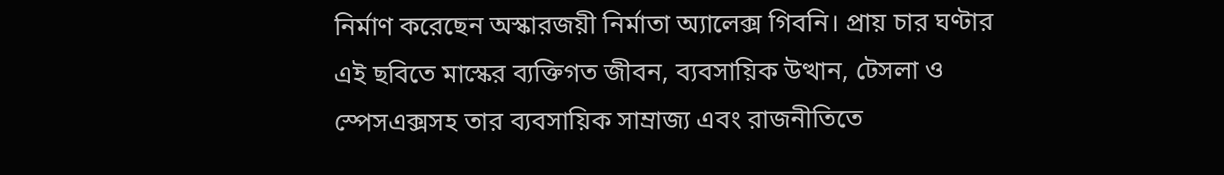নির্মাণ করেছেন অস্কারজয়ী নির্মাতা অ্যালেক্স গিবনি। প্রায় চার ঘণ্টার এই ছবিতে মাস্কের ব্যক্তিগত জীবন, ব্যবসায়িক উত্থান, টেসলা ও স্পেসএক্সসহ তার ব্যবসায়িক সাম্রাজ্য এবং রাজনীতিতে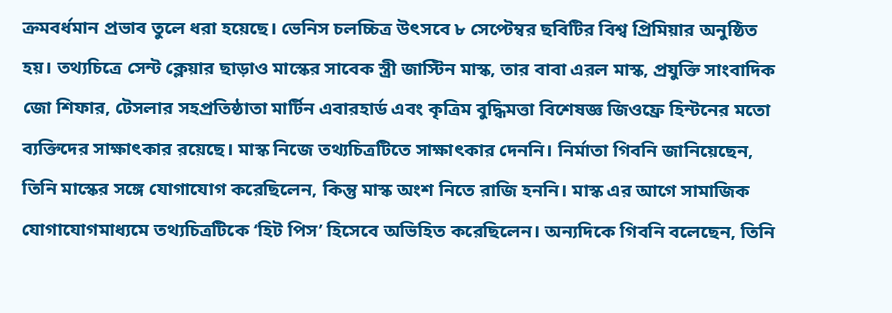ক্রমবর্ধমান প্রভাব তুলে ধরা হয়েছে। ভেনিস চলচ্চিত্র উৎসবে ৮ সেপ্টেম্বর ছবিটির বিশ্ব প্রিমিয়ার অনুষ্ঠিত হয়। তথ্যচিত্রে সেন্ট ক্লেয়ার ছাড়াও মাস্কের সাবেক স্ত্রী জাস্টিন মাস্ক, তার বাবা এরল মাস্ক, প্রযুক্তি সাংবাদিক জো শিফার, টেসলার সহপ্রতিষ্ঠাতা মার্টিন এবারহার্ড এবং কৃত্রিম বুদ্ধিমত্তা বিশেষজ্ঞ জিওফ্রে হিন্টনের মতো ব্যক্তিদের সাক্ষাৎকার রয়েছে। মাস্ক নিজে তথ্যচিত্রটিতে সাক্ষাৎকার দেননি। নির্মাতা গিবনি জানিয়েছেন, তিনি মাস্কের সঙ্গে যোগাযোগ করেছিলেন, কিন্তু মাস্ক অংশ নিতে রাজি হননি। মাস্ক এর আগে সামাজিক যোগাযোগমাধ্যমে তথ্যচিত্রটিকে ‘হিট পিস’ হিসেবে অভিহিত করেছিলেন। অন্যদিকে গিবনি বলেছেন, তিনি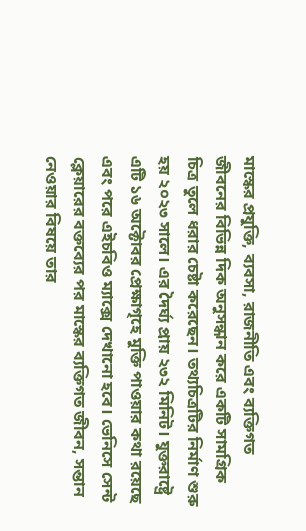মাস্কের প্রযুক্তি, ব্যবসা, রাজনীতি এবং ব্যক্তিগত জীবনের বিভিন্ন দিক অনুসন্ধান করে একটি সামগ্রিক চিত্র তুলে ধরার চেষ্টা করেছেন। তথ্যচিত্রটির নির্মাণ শুরু হয় ২০২৩ সালে। এর দৈর্ঘ্য প্রায় ২৩২ মিনিট। যুক্তরাষ্ট্রে এটি ১৬ অক্টোবর প্রেক্ষাগৃহে মুক্তি পাওয়ার কথা রয়েছে এবং পরে এইচবিও ম্যাক্সে দেখানো হবে। ভেনিসে সেন্ট ক্লেয়ারের বক্তব্যের পর মাস্কের ব্যক্তিগত জীবন, সন্তান নেওয়ার বিষয়ে তার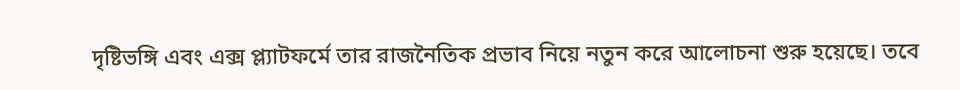দৃষ্টিভঙ্গি এবং এক্স প্ল্যাটফর্মে তার রাজনৈতিক প্রভাব নিয়ে নতুন করে আলোচনা শুরু হয়েছে। তবে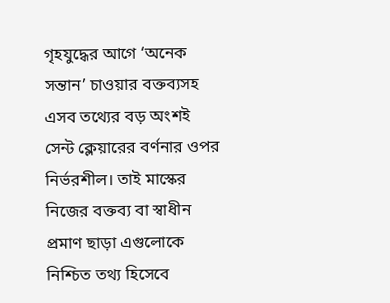গৃহযুদ্ধের আগে ‘অনেক সন্তান’ চাওয়ার বক্তব্যসহ এসব তথ্যের বড় অংশই সেন্ট ক্লেয়ারের বর্ণনার ওপর নির্ভরশীল। তাই মাস্কের নিজের বক্তব্য বা স্বাধীন প্রমাণ ছাড়া এগুলোকে নিশ্চিত তথ্য হিসেবে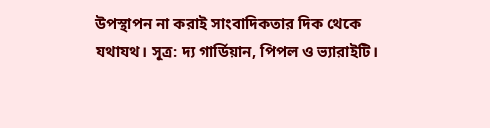উপস্থাপন না করাই সাংবাদিকতার দিক থেকে যথাযথ। সূত্র: দ্য গার্ডিয়ান, পিপল ও ভ্যারাইটি।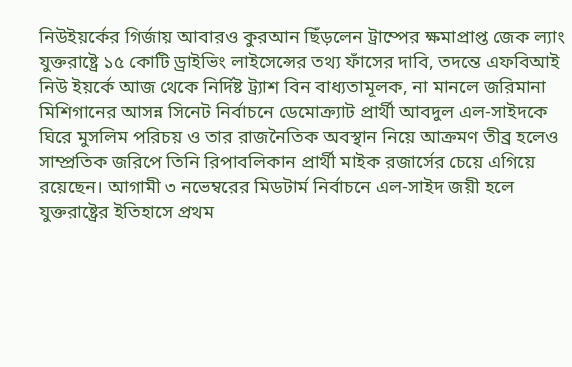নিউইয়র্কের গির্জায় আবারও কুরআন ছিঁড়লেন ট্রাম্পের ক্ষমাপ্রাপ্ত জেক ল্যাং
যুক্তরাষ্ট্রে ১৫ কোটি ড্রাইভিং লাইসেন্সের তথ্য ফাঁসের দাবি, তদন্তে এফবিআই
নিউ ইয়র্কে আজ থেকে নির্দিষ্ট ট্র্যাশ বিন বাধ্যতামূলক, না মানলে জরিমানা
মিশিগানের আসন্ন সিনেট নির্বাচনে ডেমোক্র্যাট প্রার্থী আবদুল এল-সাইদকে ঘিরে মুসলিম পরিচয় ও তার রাজনৈতিক অবস্থান নিয়ে আক্রমণ তীব্র হলেও সাম্প্রতিক জরিপে তিনি রিপাবলিকান প্রার্থী মাইক রজার্সের চেয়ে এগিয়ে রয়েছেন। আগামী ৩ নভেম্বরের মিডটার্ম নির্বাচনে এল-সাইদ জয়ী হলে যুক্তরাষ্ট্রের ইতিহাসে প্রথম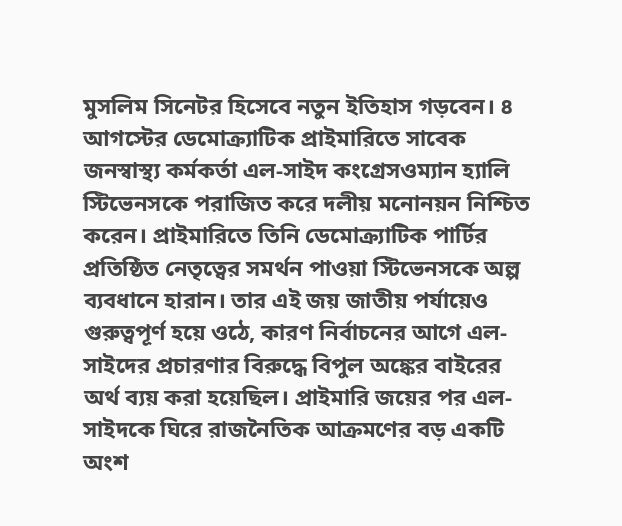মুসলিম সিনেটর হিসেবে নতুন ইতিহাস গড়বেন। ৪ আগস্টের ডেমোক্র্যাটিক প্রাইমারিতে সাবেক জনস্বাস্থ্য কর্মকর্তা এল-সাইদ কংগ্রেসওম্যান হ্যালি স্টিভেনসকে পরাজিত করে দলীয় মনোনয়ন নিশ্চিত করেন। প্রাইমারিতে তিনি ডেমোক্র্যাটিক পার্টির প্রতিষ্ঠিত নেতৃত্বের সমর্থন পাওয়া স্টিভেনসকে অল্প ব্যবধানে হারান। তার এই জয় জাতীয় পর্যায়েও গুরুত্বপূর্ণ হয়ে ওঠে, কারণ নির্বাচনের আগে এল-সাইদের প্রচারণার বিরুদ্ধে বিপুল অঙ্কের বাইরের অর্থ ব্যয় করা হয়েছিল। প্রাইমারি জয়ের পর এল-সাইদকে ঘিরে রাজনৈতিক আক্রমণের বড় একটি অংশ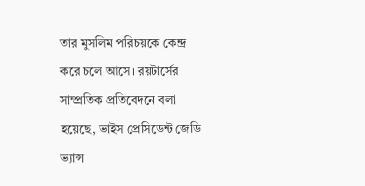তার মুসলিম পরিচয়কে কেন্দ্র করে চলে আসে। রয়টার্সের সাম্প্রতিক প্রতিবেদনে বলা হয়েছে, ভাইস প্রেসিডেন্ট জেডি ভ্যান্স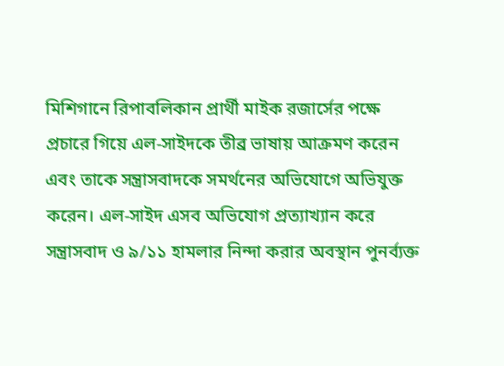মিশিগানে রিপাবলিকান প্রার্থী মাইক রজার্সের পক্ষে প্রচারে গিয়ে এল-সাইদকে তীব্র ভাষায় আক্রমণ করেন এবং তাকে সন্ত্রাসবাদকে সমর্থনের অভিযোগে অভিযুক্ত করেন। এল-সাইদ এসব অভিযোগ প্রত্যাখ্যান করে সন্ত্রাসবাদ ও ৯/১১ হামলার নিন্দা করার অবস্থান পুনর্ব্যক্ত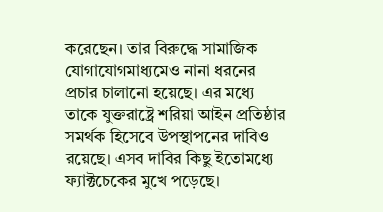করেছেন। তার বিরুদ্ধে সামাজিক যোগাযোগমাধ্যমেও নানা ধরনের প্রচার চালানো হয়েছে। এর মধ্যে তাকে যুক্তরাষ্ট্রে শরিয়া আইন প্রতিষ্ঠার সমর্থক হিসেবে উপস্থাপনের দাবিও রয়েছে। এসব দাবির কিছু ইতোমধ্যে ফ্যাক্টচেকের মুখে পড়েছে।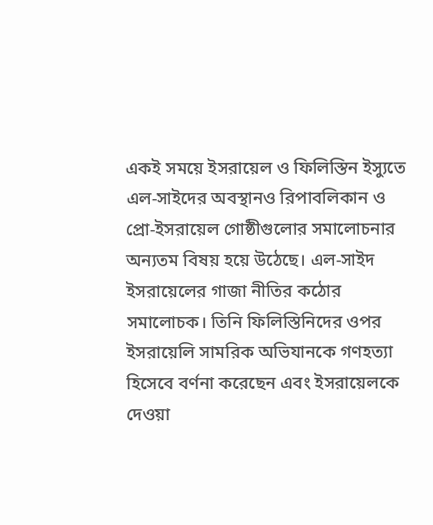একই সময়ে ইসরায়েল ও ফিলিস্তিন ইস্যুতে এল-সাইদের অবস্থানও রিপাবলিকান ও প্রো-ইসরায়েল গোষ্ঠীগুলোর সমালোচনার অন্যতম বিষয় হয়ে উঠেছে। এল-সাইদ ইসরায়েলের গাজা নীতির কঠোর সমালোচক। তিনি ফিলিস্তিনিদের ওপর ইসরায়েলি সামরিক অভিযানকে গণহত্যা হিসেবে বর্ণনা করেছেন এবং ইসরায়েলকে দেওয়া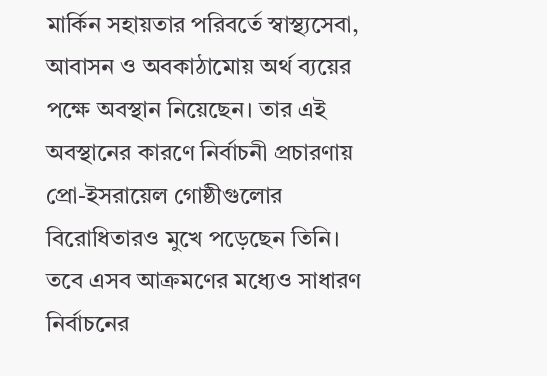মার্কিন সহায়তার পরিবর্তে স্বাস্থ্যসেবা, আবাসন ও অবকাঠামোয় অর্থ ব্যয়ের পক্ষে অবস্থান নিয়েছেন। তার এই অবস্থানের কারণে নির্বাচনী প্রচারণায় প্রো-ইসরায়েল গোষ্ঠীগুলোর বিরোধিতারও মুখে পড়েছেন তিনি। তবে এসব আক্রমণের মধ্যেও সাধারণ নির্বাচনের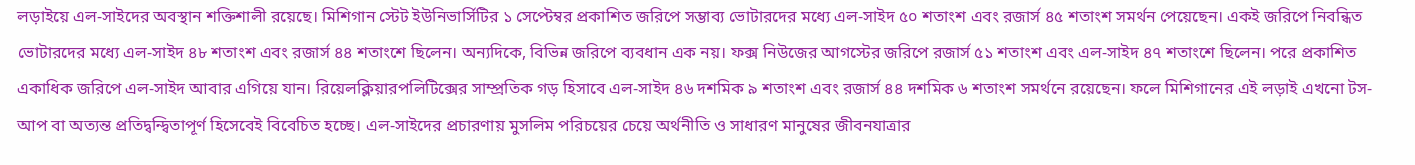লড়াইয়ে এল-সাইদের অবস্থান শক্তিশালী রয়েছে। মিশিগান স্টেট ইউনিভার্সিটির ১ সেপ্টেম্বর প্রকাশিত জরিপে সম্ভাব্য ভোটারদের মধ্যে এল-সাইদ ৫০ শতাংশ এবং রজার্স ৪৫ শতাংশ সমর্থন পেয়েছেন। একই জরিপে নিবন্ধিত ভোটারদের মধ্যে এল-সাইদ ৪৮ শতাংশ এবং রজার্স ৪৪ শতাংশে ছিলেন। অন্যদিকে, বিভিন্ন জরিপে ব্যবধান এক নয়। ফক্স নিউজের আগস্টের জরিপে রজার্স ৫১ শতাংশ এবং এল-সাইদ ৪৭ শতাংশে ছিলেন। পরে প্রকাশিত একাধিক জরিপে এল-সাইদ আবার এগিয়ে যান। রিয়েলক্লিয়ারপলিটিক্সের সাম্প্রতিক গড় হিসাবে এল-সাইদ ৪৬ দশমিক ৯ শতাংশ এবং রজার্স ৪৪ দশমিক ৬ শতাংশ সমর্থনে রয়েছেন। ফলে মিশিগানের এই লড়াই এখনো টস-আপ বা অত্যন্ত প্রতিদ্বন্দ্বিতাপূর্ণ হিসেবেই বিবেচিত হচ্ছে। এল-সাইদের প্রচারণায় মুসলিম পরিচয়ের চেয়ে অর্থনীতি ও সাধারণ মানুষের জীবনযাত্রার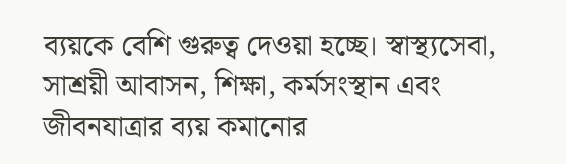ব্যয়কে বেশি গুরুত্ব দেওয়া হচ্ছে। স্বাস্থ্যসেবা, সাশ্রয়ী আবাসন, শিক্ষা, কর্মসংস্থান এবং জীবনযাত্রার ব্যয় কমানোর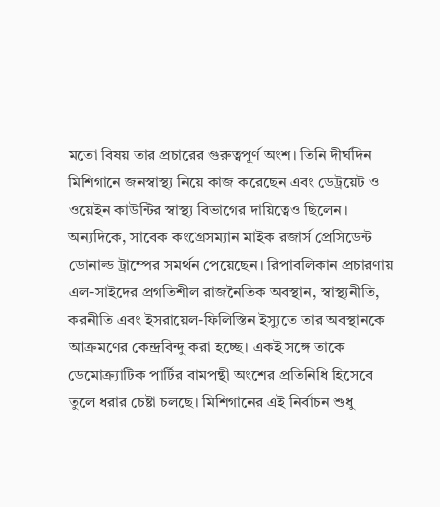মতো বিষয় তার প্রচারের গুরুত্বপূর্ণ অংশ। তিনি দীর্ঘদিন মিশিগানে জনস্বাস্থ্য নিয়ে কাজ করেছেন এবং ডেট্রয়েট ও ওয়েইন কাউন্টির স্বাস্থ্য বিভাগের দায়িত্বেও ছিলেন। অন্যদিকে, সাবেক কংগ্রেসম্যান মাইক রজার্স প্রেসিডেন্ট ডোনাল্ড ট্রাম্পের সমর্থন পেয়েছেন। রিপাবলিকান প্রচারণায় এল-সাইদের প্রগতিশীল রাজনৈতিক অবস্থান, স্বাস্থ্যনীতি, করনীতি এবং ইসরায়েল-ফিলিস্তিন ইস্যুতে তার অবস্থানকে আক্রমণের কেন্দ্রবিন্দু করা হচ্ছে। একই সঙ্গে তাকে ডেমোক্র্যাটিক পার্টির বামপন্থী অংশের প্রতিনিধি হিসেবে তুলে ধরার চেষ্টা চলছে। মিশিগানের এই নির্বাচন শুধু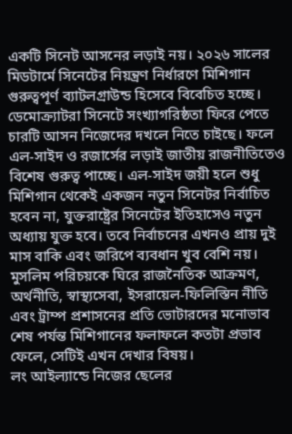একটি সিনেট আসনের লড়াই নয়। ২০২৬ সালের মিডটার্মে সিনেটের নিয়ন্ত্রণ নির্ধারণে মিশিগান গুরুত্বপূর্ণ ব্যাটলগ্রাউন্ড হিসেবে বিবেচিত হচ্ছে। ডেমোক্র্যাটরা সিনেটে সংখ্যাগরিষ্ঠতা ফিরে পেতে চারটি আসন নিজেদের দখলে নিতে চাইছে। ফলে এল-সাইদ ও রজার্সের লড়াই জাতীয় রাজনীতিতেও বিশেষ গুরুত্ব পাচ্ছে। এল-সাইদ জয়ী হলে শুধু মিশিগান থেকেই একজন নতুন সিনেটর নির্বাচিত হবেন না, যুক্তরাষ্ট্রের সিনেটের ইতিহাসেও নতুন অধ্যায় যুক্ত হবে। তবে নির্বাচনের এখনও প্রায় দুই মাস বাকি এবং জরিপে ব্যবধান খুব বেশি নয়। মুসলিম পরিচয়কে ঘিরে রাজনৈতিক আক্রমণ, অর্থনীতি, স্বাস্থ্যসেবা, ইসরায়েল-ফিলিস্তিন নীতি এবং ট্রাম্প প্রশাসনের প্রতি ভোটারদের মনোভাব শেষ পর্যন্ত মিশিগানের ফলাফলে কতটা প্রভাব ফেলে, সেটিই এখন দেখার বিষয়।
লং আইল্যান্ডে নিজের ছেলের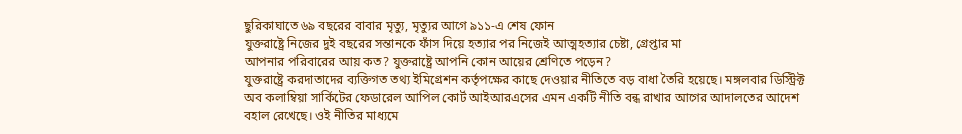ছুরিকাঘাতে ৬৯ বছরের বাবার মৃত্যু, মৃত্যুর আগে ৯১১-এ শেষ ফোন
যুক্তরাষ্ট্রে নিজের দুই বছরের সন্তানকে ফাঁস দিয়ে হত্যার পর নিজেই আত্মহত্যার চেষ্টা, গ্রেপ্তার মা
আপনার পরিবারের আয় কত? যুক্তরাষ্ট্রে আপনি কোন আয়ের শ্রেণিতে পড়েন?
যুক্তরাষ্ট্রে করদাতাদের ব্যক্তিগত তথ্য ইমিগ্রেশন কর্তৃপক্ষের কাছে দেওয়ার নীতিতে বড় বাধা তৈরি হয়েছে। মঙ্গলবার ডিস্ট্রিক্ট অব কলাম্বিয়া সার্কিটের ফেডারেল আপিল কোর্ট আইআরএসের এমন একটি নীতি বন্ধ রাখার আগের আদালতের আদেশ বহাল রেখেছে। ওই নীতির মাধ্যমে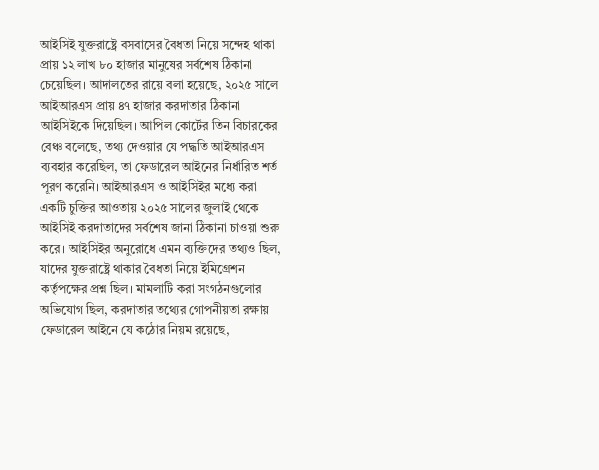আইসিই যুক্তরাষ্ট্রে বসবাসের বৈধতা নিয়ে সন্দেহ থাকা প্রায় ১২ লাখ ৮০ হাজার মানুষের সর্বশেষ ঠিকানা চেয়েছিল। আদালতের রায়ে বলা হয়েছে, ২০২৫ সালে আইআরএস প্রায় ৪৭ হাজার করদাতার ঠিকানা আইসিইকে দিয়েছিল। আপিল কোর্টের তিন বিচারকের বেঞ্চ বলেছে, তথ্য দেওয়ার যে পদ্ধতি আইআরএস ব্যবহার করেছিল, তা ফেডারেল আইনের নির্ধারিত শর্ত পূরণ করেনি। আইআরএস ও আইসিইর মধ্যে করা একটি চুক্তির আওতায় ২০২৫ সালের জুলাই থেকে আইসিই করদাতাদের সর্বশেষ জানা ঠিকানা চাওয়া শুরু করে। আইসিইর অনুরোধে এমন ব্যক্তিদের তথ্যও ছিল, যাদের যুক্তরাষ্ট্রে থাকার বৈধতা নিয়ে ইমিগ্রেশন কর্তৃপক্ষের প্রশ্ন ছিল। মামলাটি করা সংগঠনগুলোর অভিযোগ ছিল, করদাতার তথ্যের গোপনীয়তা রক্ষায় ফেডারেল আইনে যে কঠোর নিয়ম রয়েছে,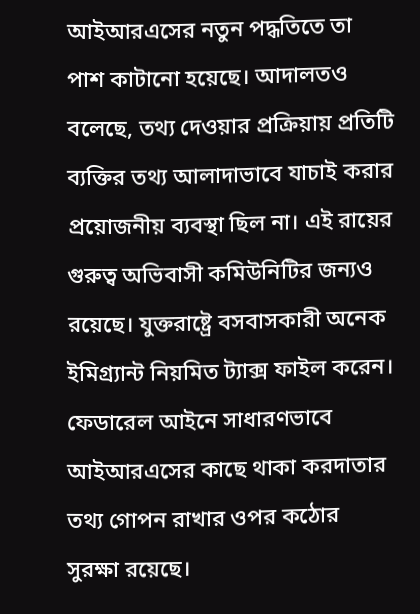আইআরএসের নতুন পদ্ধতিতে তা পাশ কাটানো হয়েছে। আদালতও বলেছে, তথ্য দেওয়ার প্রক্রিয়ায় প্রতিটি ব্যক্তির তথ্য আলাদাভাবে যাচাই করার প্রয়োজনীয় ব্যবস্থা ছিল না। এই রায়ের গুরুত্ব অভিবাসী কমিউনিটির জন্যও রয়েছে। যুক্তরাষ্ট্রে বসবাসকারী অনেক ইমিগ্র্যান্ট নিয়মিত ট্যাক্স ফাইল করেন। ফেডারেল আইনে সাধারণভাবে আইআরএসের কাছে থাকা করদাতার তথ্য গোপন রাখার ওপর কঠোর সুরক্ষা রয়েছে।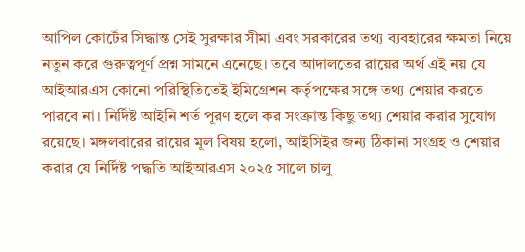আপিল কোর্টের সিদ্ধান্ত সেই সুরক্ষার সীমা এবং সরকারের তথ্য ব্যবহারের ক্ষমতা নিয়ে নতুন করে গুরুত্বপূর্ণ প্রশ্ন সামনে এনেছে। তবে আদালতের রায়ের অর্থ এই নয় যে আইআরএস কোনো পরিস্থিতিতেই ইমিগ্রেশন কর্তৃপক্ষের সঙ্গে তথ্য শেয়ার করতে পারবে না। নির্দিষ্ট আইনি শর্ত পূরণ হলে কর সংক্রান্ত কিছু তথ্য শেয়ার করার সুযোগ রয়েছে। মঙ্গলবারের রায়ের মূল বিষয় হলো, আইসিইর জন্য ঠিকানা সংগ্রহ ও শেয়ার করার যে নির্দিষ্ট পদ্ধতি আইআরএস ২০২৫ সালে চালু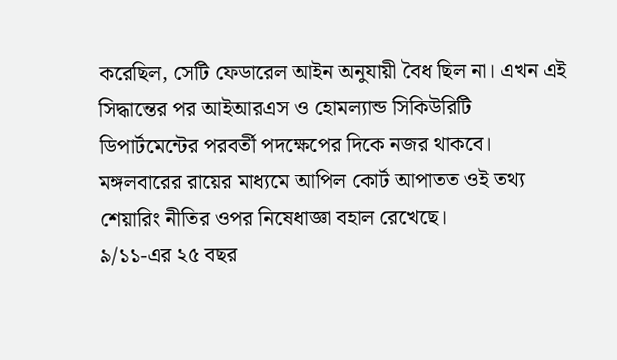করেছিল, সেটি ফেডারেল আইন অনুযায়ী বৈধ ছিল না। এখন এই সিদ্ধান্তের পর আইআরএস ও হোমল্যান্ড সিকিউরিটি ডিপার্টমেন্টের পরবর্তী পদক্ষেপের দিকে নজর থাকবে। মঙ্গলবারের রায়ের মাধ্যমে আপিল কোর্ট আপাতত ওই তথ্য শেয়ারিং নীতির ওপর নিষেধাজ্ঞা বহাল রেখেছে।
৯/১১-এর ২৫ বছর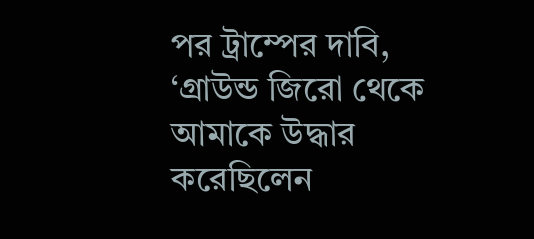পর ট্রাম্পের দাবি, ‘গ্রাউন্ড জিরো থেকে আমাকে উদ্ধার করেছিলেন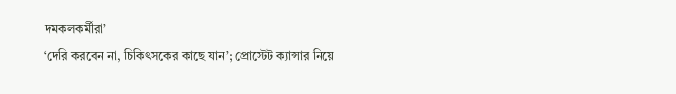দমকলকর্মীরা’
‘দেরি করবেন না, চিকিৎসকের কাছে যান’; প্রোস্টেট ক্যান্সার নিয়ে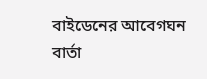বাইডেনের আবেগঘন বার্তা